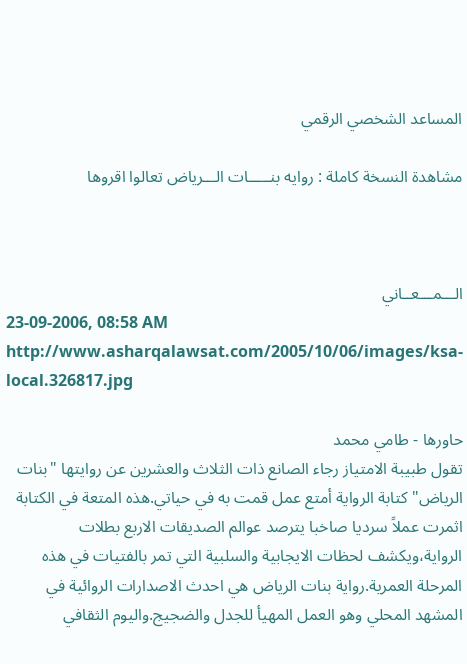المساعد الشخصي الرقمي

مشاهدة النسخة كاملة : روايه بنـــــات الـــرياض تعالوا اقروها



الـــمـــعــاني
23-09-2006, 08:58 AM
http://www.asharqalawsat.com/2005/10/06/images/ksa-local.326817.jpg

حاورها - طامي محمد
تقول طبيبة الامتياز رجاء الصانع ذات الثلاث والعشرين عن روايتها "بنات الرياض" كتابة الرواية أمتع عمل قمت به في حياتي.هذه المتعة في الكتابة اثمرت عملاً سرديا صاخبا يترصد عوالم الصديقات الاربع بطلات الرواية،ويكشف لحظات الايجابية والسلبية التي تمر بالفتيات في هذه المرحلة العمرية.رواية بنات الرياض هي احدث الاصدارات الروائية في المشهد المحلي وهو العمل المهيأ للجدل والضجيج.واليوم الثقافي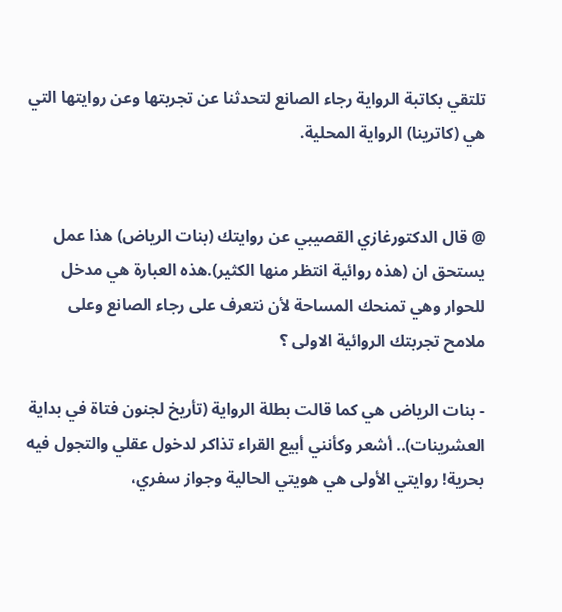تلتقي بكاتبة الرواية رجاء الصانع لتحدثنا عن تجربتها وعن روايتها التي هي (كاترينا) الرواية المحلية.


@ قال الدكتورغازي القصيبي عن روايتك (بنات الرياض) هذا عمل يستحق ان (هذه روائية انتظر منها الكثير).هذه العبارة هي مدخل للحوار وهي تمنحك المساحة لأن نتعرف على رجاء الصانع وعلى ملامح تجربتك الروائية الاولى ؟

- بنات الرياض هي كما قالت بطلة الرواية (تأريخ لجنون فتاة في بداية العشرينات).. أشعر وكأنني أبيع القراء تذاكر لدخول عقلي والتجول فيه بحرية! روايتي الأولى هي هويتي الحالية وجواز سفري،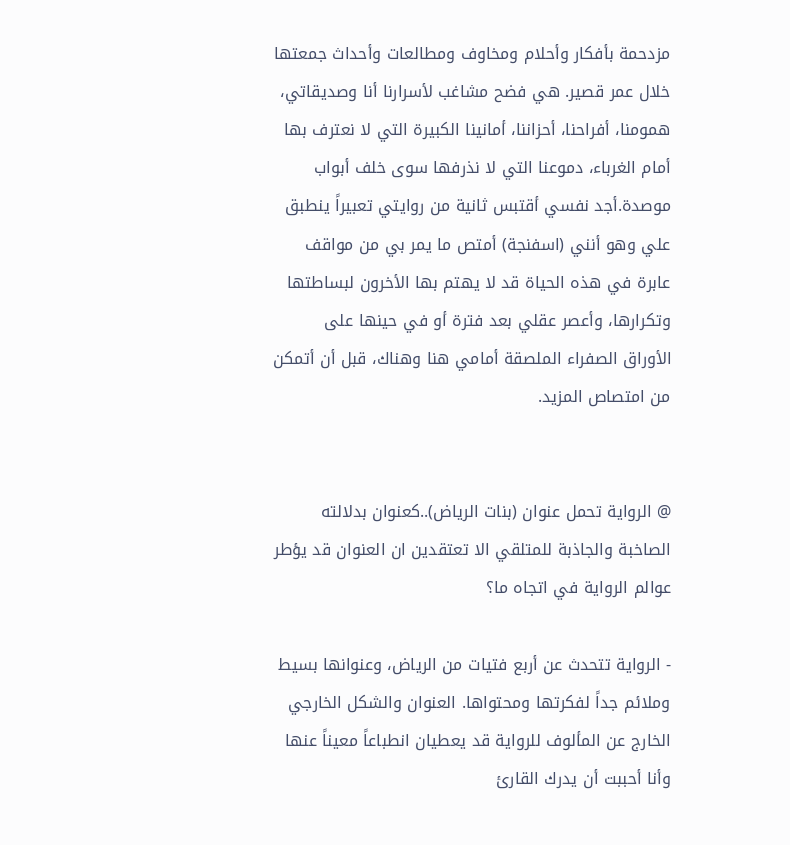مزدحمة بأفكار وأحلام ومخاوف ومطالعات وأحداث جمعتها خلال عمر قصير. هي فضح مشاغب لأسرارنا أنا وصديقاتي، همومنا، أفراحنا، أحزاننا، أمانينا الكبيرة التي لا نعترف بها أمام الغرباء، دموعنا التي لا نذرفها سوى خلف أبواب موصدة.أجد نفسي أقتبس ثانية من روايتي تعبيراً ينطبق علي وهو أنني (اسفنجة) أمتص ما يمر بي من مواقف عابرة في هذه الحياة قد لا يهتم بها الأخرون لبساطتها وتكرارها، وأعصر عقلي بعد فترة أو في حينها على الأوراق الصفراء الملصقة أمامي هنا وهناك، قبل أن أتمكن من امتصاص المزيد.


@ الرواية تحمل عنوان (بنات الرياض)..كعنوان بدلالته الصاخبة والجاذبة للمتلقي الا تعتقدين ان العنوان قد يؤطر عوالم الرواية في اتجاه ما؟

- الرواية تتحدث عن أربع فتيات من الرياض، وعنوانها بسيط وملائم جداً لفكرتها ومحتواها. العنوان والشكل الخارجي الخارج عن المألوف للرواية قد يعطيان انطباعاً معيناً عنها وأنا أحببت أن يدرك القارئ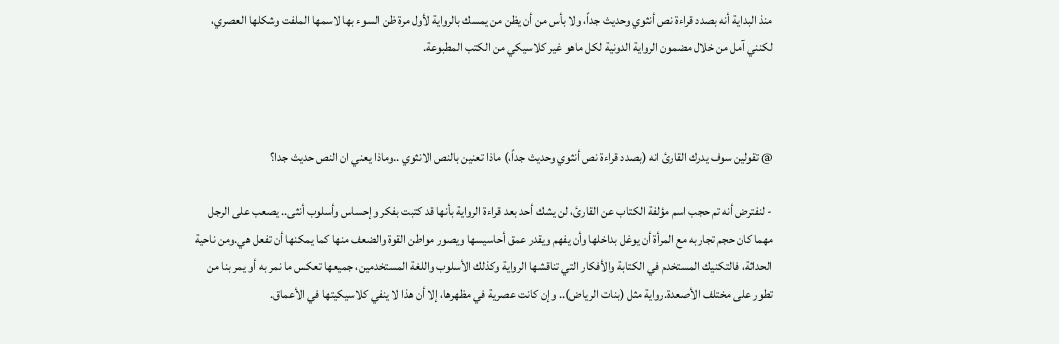منذ البداية أنه بصدد قراءة نص أنثوي وحديث جداً، ولا بأس من أن يظن من يمسك بالرواية لأول مرة ظن السوء بها لاسمها الملفت وشكلها العصري، لكنني آمل من خلال مضمون الرواية الدونية لكل ماهو غير كلاسيكي من الكتب المطبوعة.



@ تقولين سوف يدرك القارئ انه (بصدد قراءة نص أنثوي وحديث جداً،) ماذا تعنين بالنص الانثوي ..وماذا يعني ان النص حديث جدا؟

- لنفترض أنه تم حجب اسم مؤلفة الكتاب عن القارئ، لن يشك أحد بعد قراءة الرواية بأنها قد كتبت بفكر وإحساس وأسلوب أنثى.. يصعب على الرجل مهما كان حجم تجاربه مع المرأة أن يوغل بداخلها وأن يفهم ويقدر عمق أحاسيسها ويصور مواطن القوة والضعف منها كما يمكنها أن تفعل هي.ومن ناحية الحداثة، فالتكنيك المستخدم في الكتابة والأفكار التي تناقشها الرواية وكذلك الأسلوب واللغة المستخدمين، جميعها تعكس ما نمر به أو يمر بنا من تطور على مختلف الأصعدة.رواية مثل (بنات الرياض).. وإن كانت عصرية في مظهرها، إلا أن هذا لا ينفي كلاسيكيتها في الأعماق.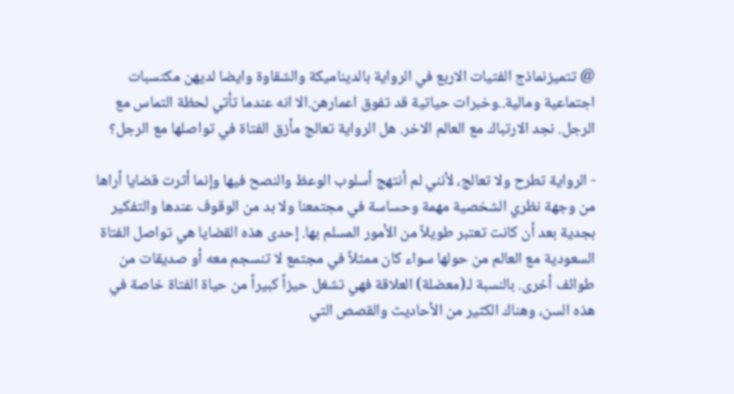@ تتميزنماذج الفتيات الاربع في الرواية بالديناميكة والشقاوة وايضا لديهن مكتسبات اجتماعية ومالية..وخبرات حياتية قد تفوق اعمارهن.الا انه عندما تأتي لحظة التماس مع الرجل. نجد الارتباك مع العالم الاخر. هل الرواية تعالج مأزق الفتاة في تواصلها مع الرجل؟

- الرواية تطرح ولا تعالج، لأنني لم أنتهج أسلوب الوعظ والنصح فيها وإنما أثرت قضايا أراها من وجهة نظري الشخصية مهمة وحساسة في مجتمعنا ولا بد من الوقوف عندها والتفكير بجدية بعد أن كانت تعتبر طويلاً من الأمور المسلم بها. إحدى هذه القضايا هي تواصل الفتاة السعودية مع العالم من حولها سواء كان ممثلاً في مجتمع لا تنسجم معه أو صديقات من طوائف أخرى. بالنسبة لـ(معضلة) العلاقة فهي تشغل حيزاً كبيراً من حياة الفتاة خاصة في هذه السن، وهناك الكثير من الأحاديث والقصص التي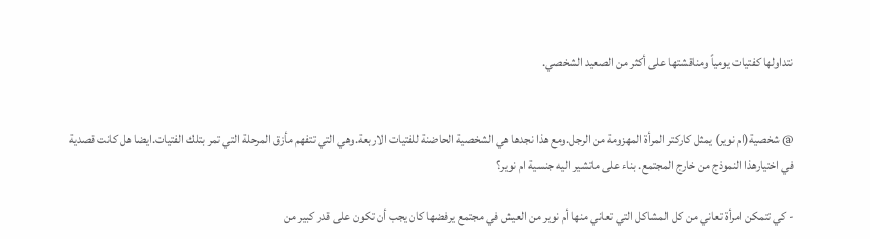نتداولها كفتيات يومياً ومناقشتها على أكثر من الصعيد الشخصي.


@ شخصية(ام نوير) يمثل كاركتر المرأة المهزومة من الرجل.ومع هذا نجدها هي الشخصية الحاضنة للفتيات الاربعة.وهي التي تتفهم مأزق المرحلة التي تمر بتلك الفتيات.ايضا هل كانت قصدية في اختيارهذا النموذج من خارج المجتمع. بناء على ماتشير اليه جنسية ام نوير؟

- كي تتمكن امرأة تعاني من كل المشاكل التي تعاني منها أم نوير من العيش في مجتمع يرفضها كان يجب أن تكون على قدر كبير من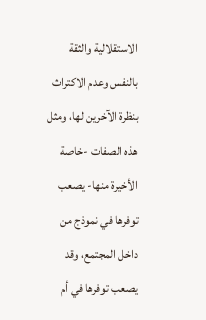الاستقلالية والثقة بالنفس وعدم الاكتراث بنظرة الآخرين لها، ومثل هذه الصفات -خاصة الأخيرة منها- يصعب توفرها في نموذج من داخل المجتمع، وقد يصعب توفرها في أم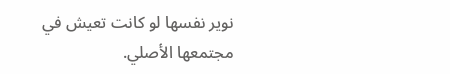نوير نفسها لو كانت تعيش في مجتمعها الأصلي.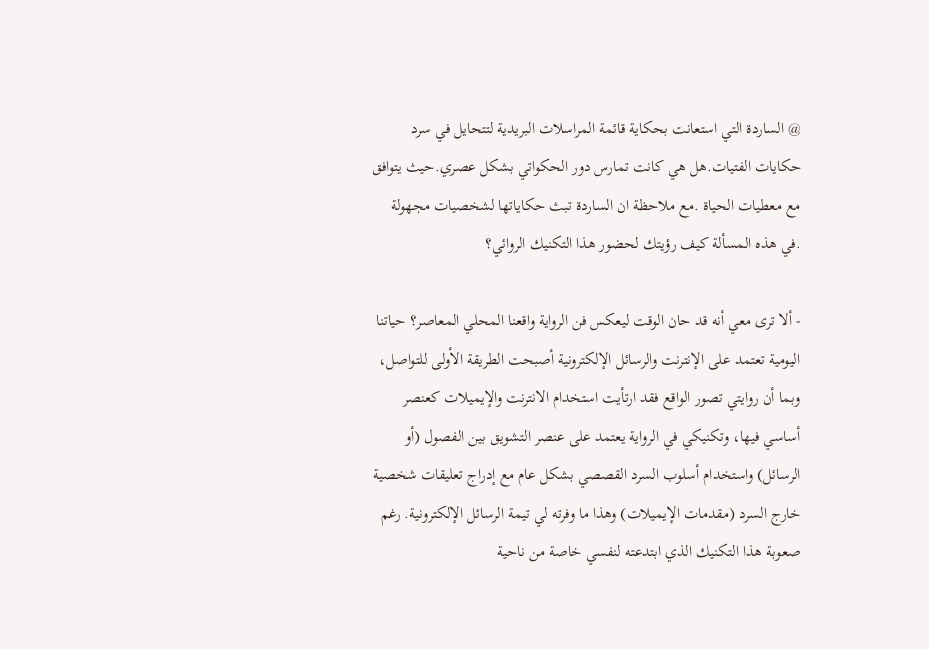@ الساردة التي استعانت بحكاية قائمة المراسلات البريدية لتتحايل في سرد حكايات الفتيات.هل هي كانت تمارس دور الحكواتي بشكل عصري.حيث يتوافق مع معطيات الحياة .مع ملاحظة ان الساردة تبث حكاياتها لشخصيات مجهولة .في هذه المسألة كيف رؤيتك لحضور هذا التكنيك الروائي؟

- ألا ترى معي أنه قد حان الوقت ليعكس فن الرواية واقعنا المحلي المعاصر؟ حياتنا اليومية تعتمد على الإنترنت والرسائل الإلكترونية أصبحت الطريقة الأولى للتواصل، وبما أن روايتي تصور الواقع فقد ارتأيت استخدام الانترنت والإيميلات كعنصر أساسي فيها، وتكنيكي في الرواية يعتمد على عنصر التشويق بين الفصول (أو الرسائل) واستخدام أسلوب السرد القصصي بشكل عام مع إدراج تعليقات شخصية خارج السرد (مقدمات الإيميلات) وهذا ما وفرته لي تيمة الرسائل الإلكترونية. رغم صعوبة هذا التكنيك الذي ابتدعته لنفسي خاصة من ناحية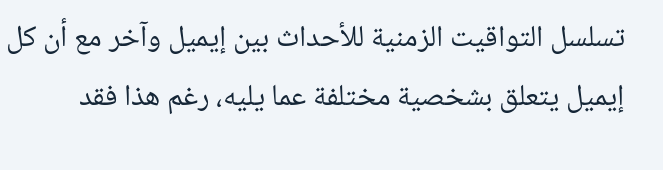تسلسل التواقيت الزمنية للأحداث بين إيميل وآخر مع أن كل إيميل يتعلق بشخصية مختلفة عما يليه، رغم هذا فقد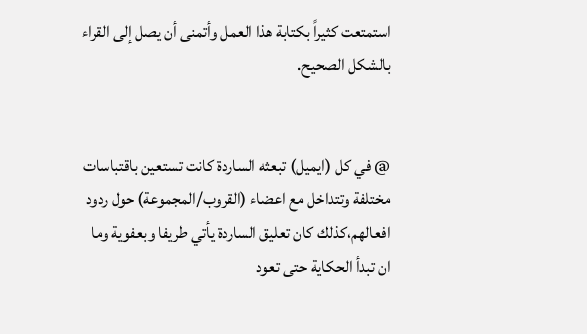استمتعت كثيراً بكتابة هذا العمل وأتمنى أن يصل إلى القراء بالشكل الصحيح.


@ في كل (ايميل) تبعثه الساردة كانت تستعين باقتباسات مختلفة وتتداخل مع اعضاء (القروب/المجموعة) حول ردود افعالهم،كذلك كان تعليق الساردة يأتي طريفا وبعفوية وما ان تبدأ الحكاية حتى تعود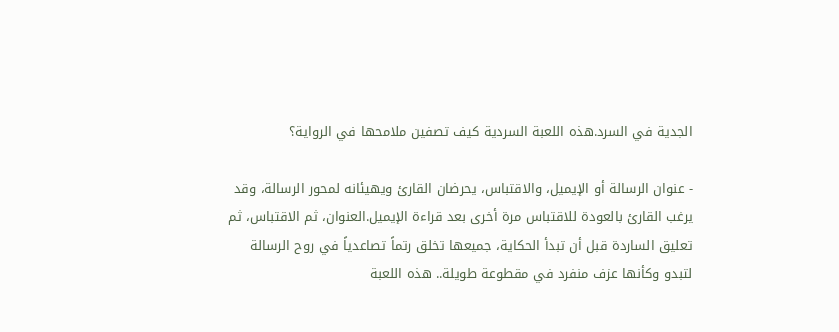الجدية في السرد.هذه اللعبة السردية كيف تصفين ملامحها في الرواية؟

- عنوان الرسالة أو الإيميل، والاقتباس، يحرضان القارئ ويهيئانه لمحور الرسالة، وقد يرغب القارئ بالعودة للاقتباس مرة أخرى بعد قراءة الإيميل.العنوان، ثم الاقتباس، ثم تعليق الساردة قبل أن تبدأ الحكاية، جميعها تخلق رتماً تصاعدياً في روح الرسالة لتبدو وكأنها عزف منفرد في مقطوعة طويلة.. هذه اللعبة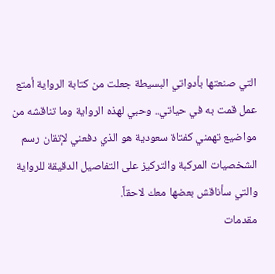التي صنعتها بأدواتي البسيطة جعلت من كتابة الرواية أمتع عمل قمت به في حياتي.. وحبي لهذه الرواية وما تناقشه من مواضيع تهمني كفتاة سعودية هو الذي دفعني لإتقان رسم الشخصيات المركبة والتركيز على التفاصيل الدقيقة للرواية والتي سأناقش بعضها معك لاحقاً.
مقدمات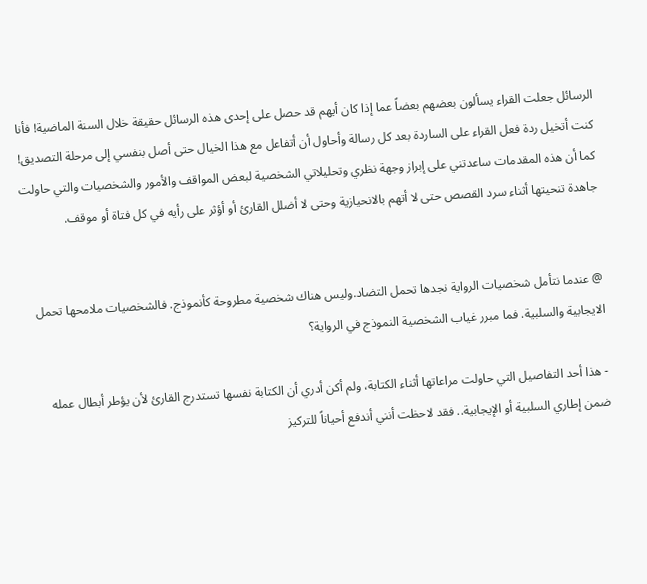الرسائل جعلت القراء يسألون بعضهم بعضاً عما إذا كان أيهم قد حصل على إحدى هذه الرسائل حقيقة خلال السنة الماضية! فأنا كنت أتخيل ردة فعل القراء على الساردة بعد كل رسالة وأحاول أن أتفاعل مع هذا الخيال حتى أصل بنفسي إلى مرحلة التصديق! كما أن هذه المقدمات ساعدتني على إبراز وجهة نظري وتحليلاتي الشخصية لبعض المواقف والأمور والشخصيات والتي حاولت جاهدة تنحيتها أثناء سرد القصص حتى لا أتهم بالانحيازية وحتى لا أضلل القارئ أو أؤثر على رأيه في كل فتاة أو موقف.


@ عندما نتأمل شخصيات الرواية نجدها تحمل التضاد.وليس هناك شخصية مطروحة كأنموذج. فالشخصيات ملامحها تحمل الايجابية والسلبية. فما مبرر غياب الشخصية النموذج في الرواية؟

- هذا أحد التفاصيل التي حاولت مراعاتها أثناء الكتابة، ولم أكن أدري أن الكتابة نفسها تستدرج القارئ لأن يؤطر أبطال عمله ضمن إطاري السلبية أو الإيجابية.. فقد لاحظت أنني أندفع أحياناً للتركيز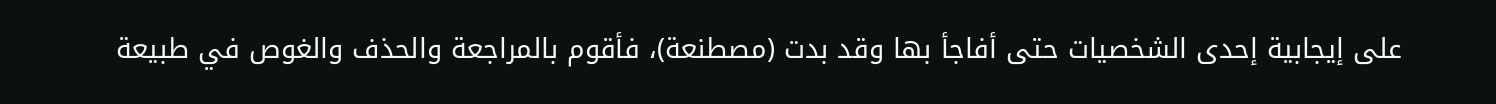على إيجابية إحدى الشخصيات حتى أفاجأ بها وقد بدت (مصطنعة)، فأقوم بالمراجعة والحذف والغوص في طبيعة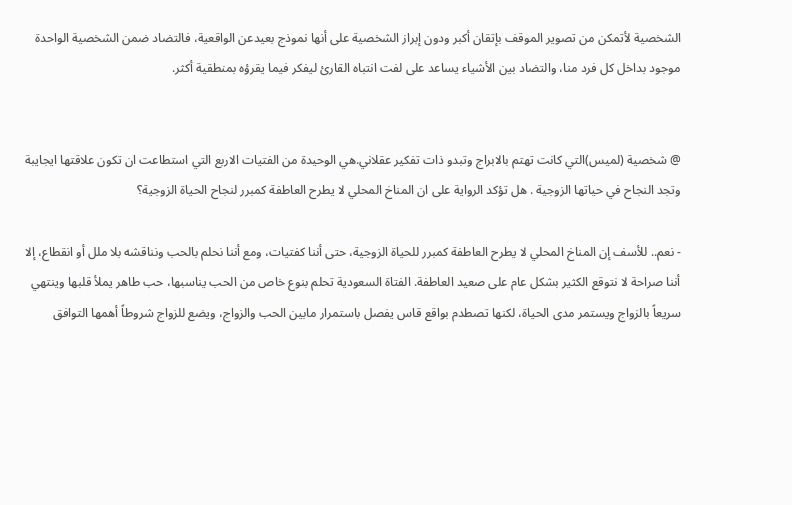الشخصية لأتمكن من تصوير الموقف بإتقان أكبر ودون إبراز الشخصية على أنها نموذج بعيدعن الواقعية، فالتضاد ضمن الشخصية الواحدة موجود بداخل كل فرد منا، والتضاد بين الأشياء يساعد على لفت انتباه القارئ ليفكر فيما يقرؤه بمنطقية أكثر.


@ شخصية (لميس)التي كانت تهتم بالابراج وتبدو ذات تفكير عقلاني.هي الوحيدة من الفتيات الاربع التي استطاعت ان تكون علاقتها ايجايبة وتجد النجاح في حياتها الزوجية . هل تؤكد الرواية على ان المناخ المحلي لا يطرح العاطفة كمبرر لنجاح الحياة الزوجية؟

- نعم.. للأسف إن المناخ المحلي لا يطرح العاطفة كمبرر للحياة الزوجية، حتى أننا كفتيات، ومع أننا نحلم بالحب ونناقشه بلا ملل أو انقطاع، إلا أننا صراحة لا نتوقع الكثير بشكل عام على صعيد العاطفة. الفتاة السعودية تحلم بنوع خاص من الحب يناسبها، حب طاهر يملأ قلبها وينتهي سريعاً بالزواج ويستمر مدى الحياة، لكنها تصطدم بواقع قاس يفصل باستمرار مابين الحب والزواج، ويضع للزواج شروطاً أهمها التوافق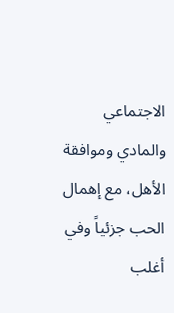الاجتماعي والمادي وموافقة الأهل، مع إهمال الحب جزئياً وفي أغلب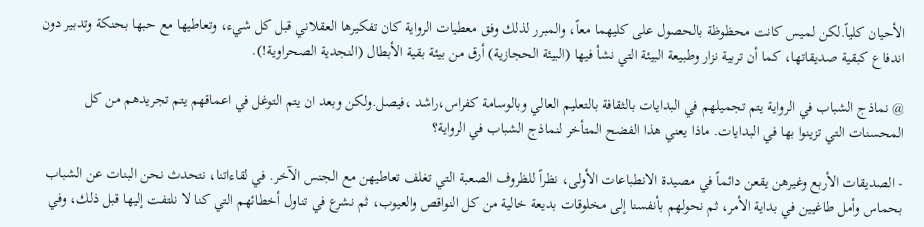الأحيان كلياً.لكن لميس كانت محظوظة بالحصول على كليهما معاً، والمبرر لذلك وفق معطيات الرواية كان تفكيرها العقلاني قبل كل شيء، وتعاطيها مع حبها بحنكة وتدبير دون اندفاع كبقية صديقاتها، كما أن تربية نزار وطبيعة البيئة التي نشأ فيها (البيئة الحجازية) أرق من بيئة بقية الأبطال (النجدية الصحراوية!).

@ نماذج الشباب في الرواية يتم تجميلهم في البدايات بالثقافة بالتعليم العالي وبالوسامة كفراس،راشد ،فيصل.ولكن وبعد ان يتم التوغل في اعماقهم يتم تجريدهم من كل المحسنات التي تزينوا بها في البدايات. ماذا يعني هذا الفضح المتأخر لنماذج الشباب في الرواية؟

- الصديقات الأربع وغيرهن يقعن دائماً في مصيدة الانطباعات الأولى، نظراً للظروف الصعبة التي تغلف تعاطيهن مع الجنس الآخر. في لقاءاتنا، نتحدث نحن البنات عن الشباب بحماس وأمل طاغيين في بداية الأمر، ثم نحولهم بأنفسنا إلى مخلوقات بديعة خالية من كل النواقص والعيوب، ثم نشرع في تناول أخطائهم التي كنا لا نلتفت إليها قبل ذلك، وفي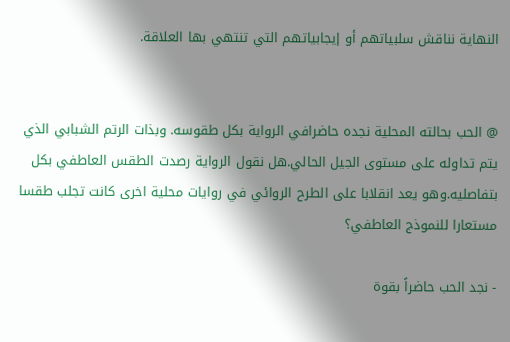النهاية نناقش سلبياتهم أو إيجابياتهم التي تنتهي بها العلاقة.


@ الحب بحالته المحلية نجده حاضرافي الرواية بكل طقوسه. وبذات الرتم الشبابي الذي يتم تداوله على مستوى الجيل الحالي.هل نقول الرواية رصدت الطقس العاطفي بكل بتفاصليه.وهو يعد انقلابا على الطرح الروائي في روايات محلية اخرى كانت تجلب طقسا مستعارا للنموذج العاطفي؟

- نجد الحب حاضراً بقوة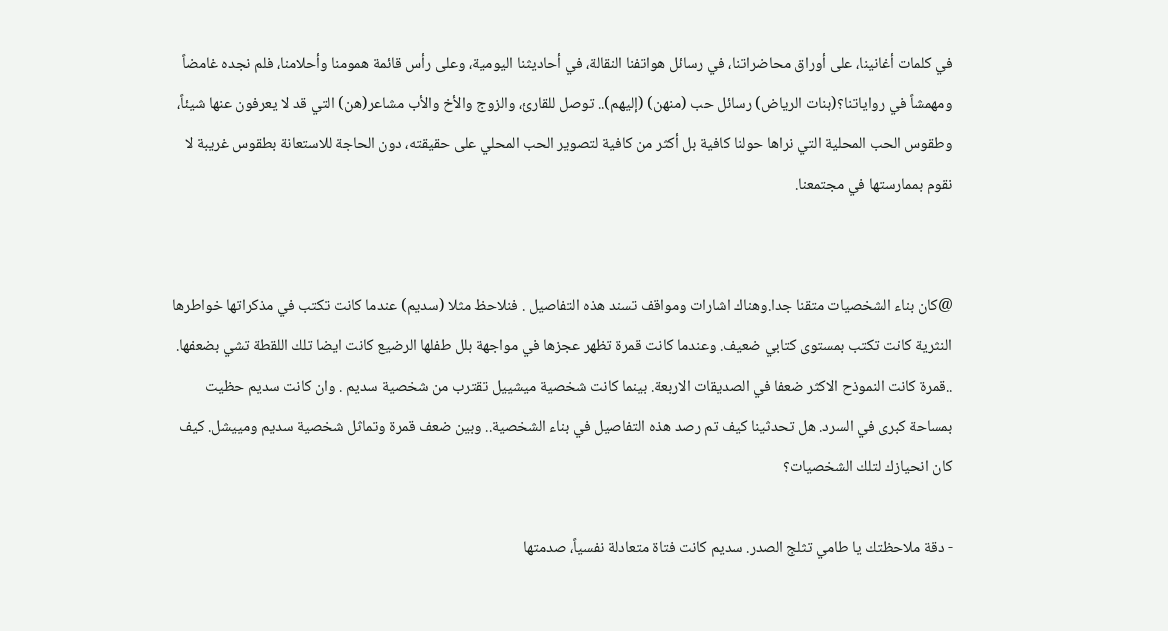في كلمات أغانينا، على أوراق محاضراتنا، في رسائل هواتفنا النقالة، في أحاديثنا اليومية، وعلى رأس قائمة همومنا وأحلامنا، فلم نجده غامضاً ومهمشاً في رواياتنا؟(بنات الرياض) رسائل حب (منهن) (إليهم).. توصل للقارئ، والزوج والأخ والأب مشاعر(هن) التي قد لا يعرفون عنها شيئاً، وطقوس الحب المحلية التي نراها حولنا كافية بل أكثر من كافية لتصوير الحب المحلي على حقيقته، دون الحاجة للاستعانة بطقوس غريبة لا نقوم بممارستها في مجتمعنا.


@كان بناء الشخصيات متقنا جدا.وهناك اشارات ومواقف تسند هذه التفاصيل . فنلاحظ مثلا (سديم) عندما كانت تكتب في مذكراتها خواطرها النثرية كانت تكتب بمستوى كتابي ضعيف. وعندما كانت قمرة تظهر عجزها في مواجهة بلل طفلها الرضيع كانت ايضا تلك اللقطة تشي بضعفها. ..قمرة كانت النموذح الاكثر ضعفا في الصديقات الاربعة. بينما كانت شخصية ميشييل تقترب من شخصية سديم . وان كانت سديم حظيت بمساحة كبرى في السرد. هل تحدثينا كيف تم رصد هذه التفاصيل في بناء الشخصية.. وبين ضعف قمرة وتماثل شخصية سديم ومييشل. كيف كان انحيازك لتلك الشخصيات؟

- دقة ملاحظتك يا طامي تثلج الصدر. سديم كانت فتاة متعادلة نفسياً، صدمتها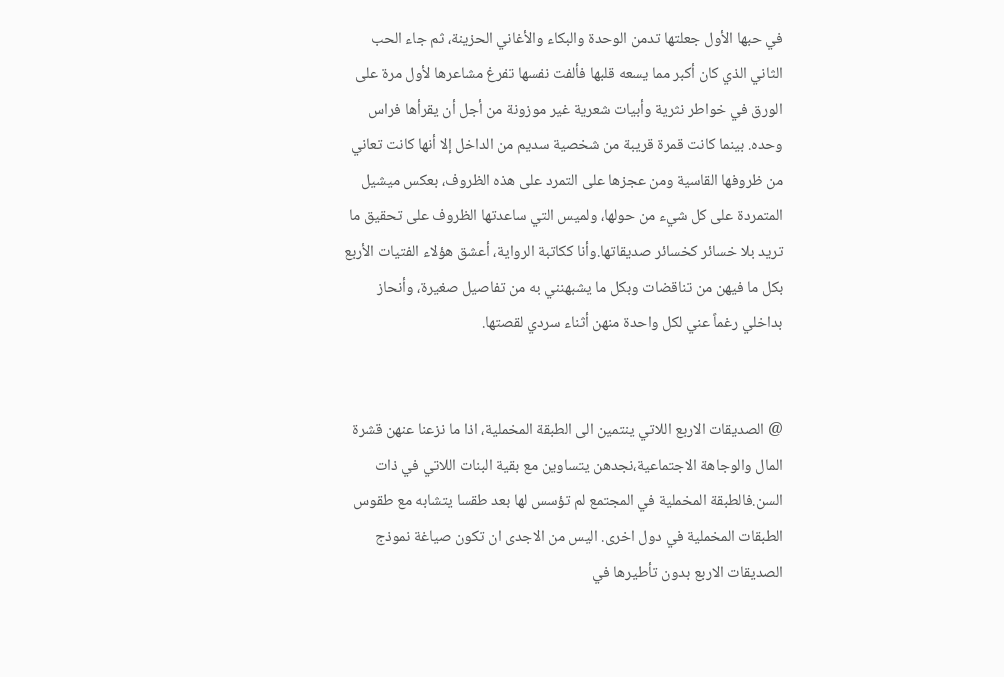في حبها الأول جعلتها تدمن الوحدة والبكاء والأغاني الحزينة، ثم جاء الحب الثاني الذي كان أكبر مما يسعه قلبها فألفت نفسها تفرغ مشاعرها لأول مرة على الورق في خواطر نثرية وأبيات شعرية غير موزونة من أجل أن يقرأها فراس وحده. بينما كانت قمرة قريبة من شخصية سديم من الداخل إلا أنها كانت تعاني من ظروفها القاسية ومن عجزها على التمرد على هذه الظروف، بعكس ميشيل المتمردة على كل شيء من حولها، ولميس التي ساعدتها الظروف على تحقيق ما تريد بلا خسائر كخسائر صديقاتها.وأنا ككاتبة الرواية، أعشق هؤلاء الفتيات الأربع بكل ما فيهن من تناقضات وبكل ما يشبهنني به من تفاصيل صغيرة، وأنحاز بداخلي رغماً عني لكل واحدة منهن أثناء سردي لقصتها.


@ الصديقات الاربع اللاتي ينتمين الى الطبقة المخملية، اذا ما نزعنا عنهن قشرة المال والوجاهة الاجتماعية،نجدهن يتساوين مع بقية البنات اللاتي في ذات السن.فالطبقة المخملية في المجتمع لم تؤسس لها بعد طقسا يتشابه مع طقوس الطبقات المخملية في دول اخرى. اليس من الاجدى ان تكون صياغة نموذج الصديقات الاربع بدون تأطيرها في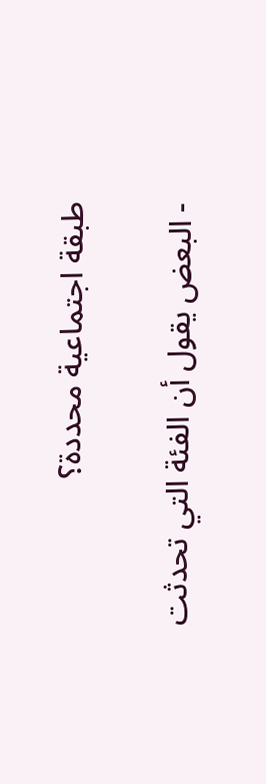طبقة اجتماعية محددة؟

- البعض يقول أن الفئة التي تحدثت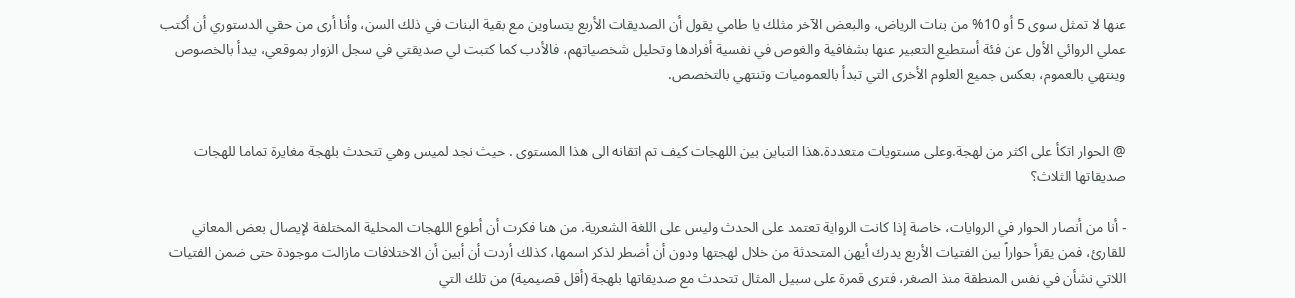عنها لا تمثل سوى 5 أو 10% من بنات الرياض، والبعض الآخر مثلك يا طامي يقول أن الصديقات الأربع يتساوين مع بقية البنات في ذلك السن، وأنا أرى من حقي الدستوري أن أكتب عملي الروائي الأول عن فئة أستطيع التعبير عنها بشفافية والغوص في نفسية أفرادها وتحليل شخصياتهم، فالأدب كما كتبت لي صديقتي في سجل الزوار بموقعي، يبدأ بالخصوص وينتهي بالعموم، بعكس جميع العلوم الأخرى التي تبدأ بالعموميات وتنتهي بالتخصص.


@ الحوار اتكأ على اكثر من لهجة.وعلى مستويات متعددة.هذا التباين بين اللهجات كيف تم اتقانه الى هذا المستوى . حيث نجد لميس وهي تتحدث بلهجة مغايرة تماما للهجات صديقاتها الثلاث؟

- أنا من أنصار الحوار في الروايات، خاصة إذا كانت الرواية تعتمد على الحدث وليس على اللغة الشعرية. من هنا فكرت أن أطوع اللهجات المحلية المختلفة لإيصال بعض المعاني للقارئ، فمن يقرأ حواراً بين الفتيات الأربع يدرك أيهن المتحدثة من خلال لهجتها ودون أن أضطر لذكر اسمها، كذلك أردت أن أبين أن الاختلافات مازالت موجودة حتى ضمن الفتيات اللاتي نشأن في نفس المنطقة منذ الصغر، فترى قمرة على سبيل المثال تتحدث مع صديقاتها بلهجة (أقل قصيمية) من تلك التي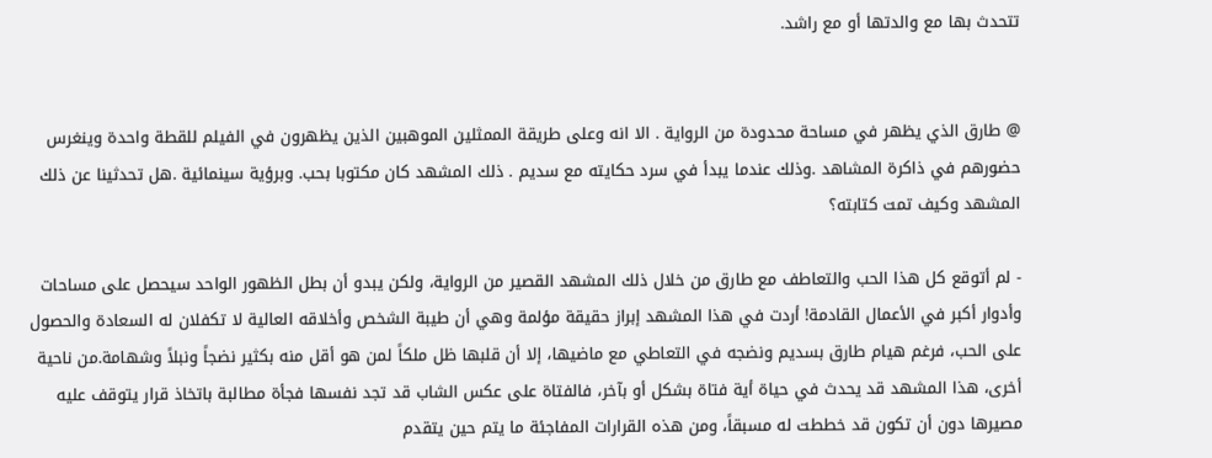تتحدث بها مع والدتها أو مع راشد.


@ طارق الذي يظهر في مساحة محدودة من الرواية . الا انه وعلى طريقة الممثلين الموهبين الذين يظهرون في الفيلم للقطة واحدة وينغرس حضورهم في ذاكرة المشاهد .وذلك عندما يبدأ في سرد حكايته مع سديم . ذلك المشهد كان مكتوبا بحب. وبرؤية سينمائية .هل تحدثينا عن ذلك المشهد وكيف تمت كتابته؟

- لم أتوقع كل هذا الحب والتعاطف مع طارق من خلال ذلك المشهد القصير من الرواية، ولكن يبدو أن بطل الظهور الواحد سيحصل على مساحات وأدوار أكبر في الأعمال القادمة! أردت في هذا المشهد إبراز حقيقة مؤلمة وهي أن طيبة الشخص وأخلاقه العالية لا تكفلان له السعادة والحصول على الحب، فرغم هيام طارق بسديم ونضجه في التعاطي مع ماضيها، إلا أن قلبها ظل ملكاً لمن هو أقل منه بكثير نضجاً ونبلاً وشهامة.من ناحية أخرى، هذا المشهد قد يحدث في حياة أية فتاة بشكل أو بآخر، فالفتاة على عكس الشاب قد تجد نفسها فجأة مطالبة باتخاذ قرار يتوقف عليه مصيرها دون أن تكون قد خططت له مسبقاً، ومن هذه القرارات المفاجئة ما يتم حين يتقدم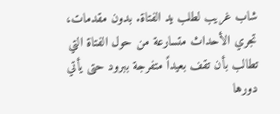شاب غريب لطلب يد الفتاة. بدون مقدمات، تجري الأحداث متسارعة من حول الفتاة التي تطالب بأن تقف بعيداً متفرجة ببرود حتى يأتي دورها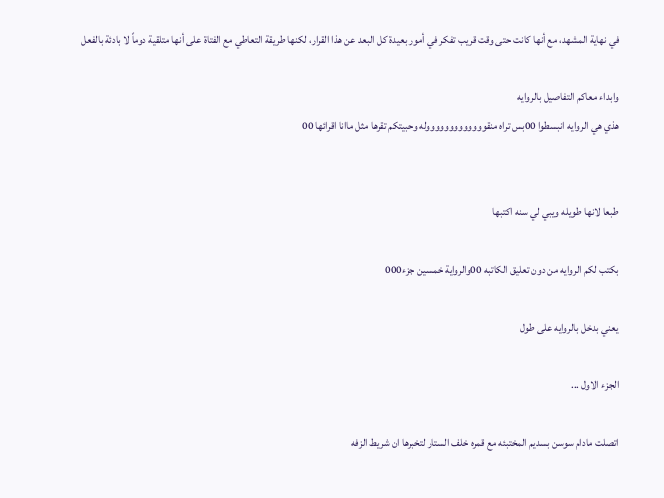في نهاية المشهد، مع أنها كانت حتى وقت قريب تفكر في أمور بعيدة كل البعد عن هذا القرار، لكنها طريقة التعاطي مع الفتاة على أنها متلقية دوماً لا بادئة بالفعل

وابداء معاكم التفاصيل بالروايه
هذي هي الروايه انبسطوا 00بس تراه منقوووووووووووووله وحبيتكم تقرها مثل ماانا اقرائها 00


طبعا لانها طويله ويبي لي سنه اكتبها

بكتب لكم الروايه من دون تعليق الكاتبه 00والرواية خمسين جزء000

يعني بدخل بالروايه على طول

الجزء الاول ...

اتصلت مادام سوسن بسديم المختبئه مع قمره خلف الستار لتخبرها ان شريط الزفه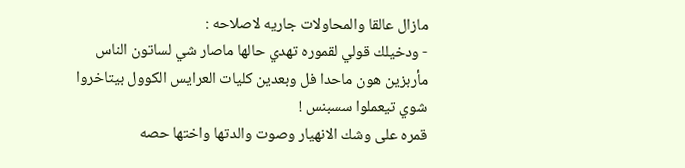مازال عالقا والمحاولات جاريه لاصلاحه :
- ودخيلك قولي لقموره تهدي حالها ماصار شي لساتون الناس مأربزين هون ماحدا فل وبعدين كليات العرايس الكوول بيتاخروا شوي تيعملوا سسبنس !
قمره على وشك الانهيار وصوت والدتها واختها حصه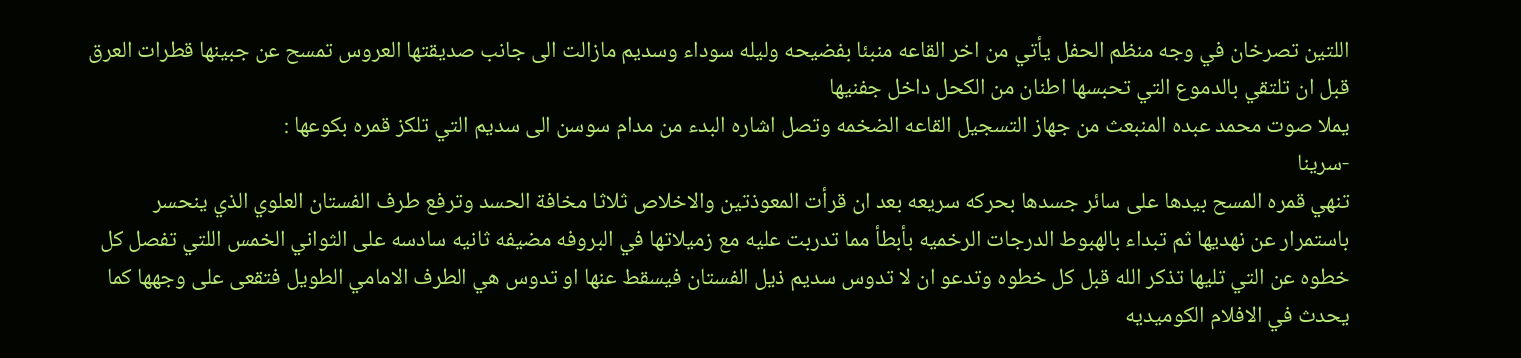اللتين تصرخان في وجه منظم الحفل يأتي من اخر القاعه منبئا بفضيحه وليله سوداء وسديم مازالت الى جانب صديقتها العروس تمسح عن جبينها قطرات العرق قبل ان تلتقي بالدموع التي تحبسها اطنان من الكحل داخل جفنيها
يملا صوت محمد عبده المنبعث من جهاز التسجيل القاعه الضخمه وتصل اشاره البدء من مدام سوسن الى سديم التي تلكز قمره بكوعها :
-سرينا
تنهي قمره المسح بيدها على سائر جسدها بحركه سريعه بعد ان قرأت المعوذتين والاخلاص ثلاثا مخافة الحسد وترفع طرف الفستان العلوي الذي ينحسر باستمرار عن نهديها ثم تبداء بالهبوط الدرجات الرخميه بأبطأ مما تدربت عليه مع زميلاتها في البروفه مضيفه ثانيه سادسه على الثواني الخمس اللتي تفصل كل خطوه عن التي تليها تذكر الله قبل كل خطوه وتدعو ان لا تدوس سديم ذيل الفستان فيسقط عنها او تدوس هي الطرف الامامي الطويل فتقعى على وجهها كما يحدث في الافلام الكوميديه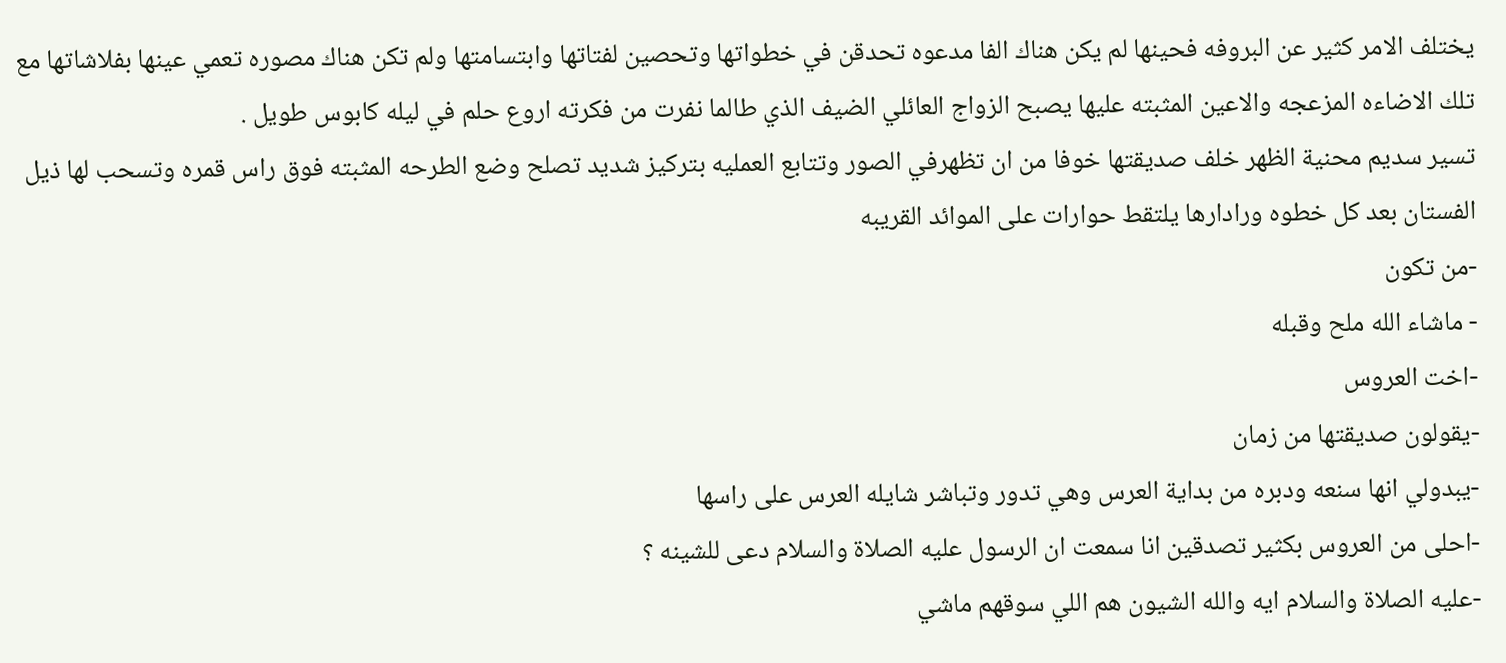يختلف الامر كثير عن البروفه فحينها لم يكن هناك الفا مدعوه تحدقن في خطواتها وتحصين لفتاتها وابتسامتها ولم تكن هناك مصوره تعمي عينها بفلاشاتها مع تلك الاضاءه المزعجه والاعين المثبته عليها يصبح الزواج العائلي الضيف الذي طالما نفرت من فكرته اروع حلم في ليله كابوس طويل .
تسير سديم محنية الظهر خلف صديقتها خوفا من ان تظهرفي الصور وتتابع العمليه بتركيز شديد تصلح وضع الطرحه المثبته فوق راس قمره وتسحب لها ذيل الفستان بعد كل خطوه ورادارها يلتقط حوارات على الموائد القريبه
-من تكون
- ماشاء الله ملح وقبله
-اخت العروس
-يقولون صديقتها من زمان
-يبدولي انها سنعه ودبره من بداية العرس وهي تدور وتباشر شايله العرس على راسها
-احلى من العروس بكثير تصدقين انا سمعت ان الرسول عليه الصلاة والسلام دعى للشينه ؟
-عليه الصلاة والسلام ايه والله الشيون هم اللي سوقهم ماشي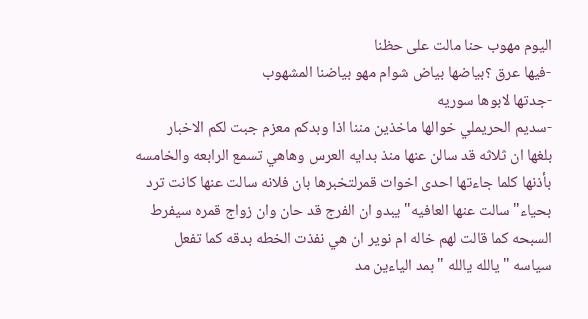اليوم مهوب حنا مالت على حظنا
-فيها عرق ؟بياضها بياض شوام مهو بياضنا المشهوب
-جدتها لابوها سوريه
-سديم الحريملي خوالها ماخذين مننا اذا وبدكم معزم جبت لكم الاخبار
بلغها ان ثلاثه قد سالن عنها منذ بدايه العرس وهاهي تسمع الرابعه والخامسه بأذنها كلما جاءتها احدى اخوات قمرلتخبرها بان فلانه سالت عنها كانت ترد بحياء"سالت عنها العافيه" يبدو ان الفرج قد حان وان زواج قمره سيفرط السبحه كما قالت لهم خاله ام نوير ان هي نفذت الخطه بدقه كما تفعل
سياسه "يالله يالله "بمد الياءين مد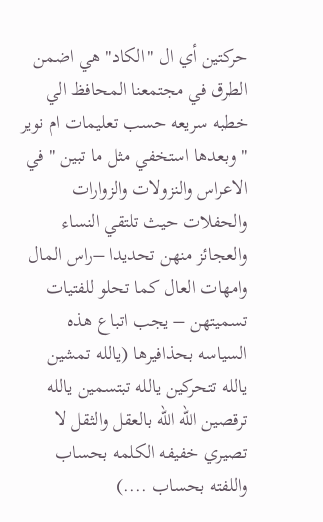حركتين أي ال "الكاد" هي اضمن الطرق في مجتمعنا المحافظ الي خطبه سريعه حسب تعليمات ام نوير "وبعدها استخفي مثل ما تبين " في الاعراس والنزولات والزوارات والحفلات حيث تلتقي النساء والعجائز منهن تحديدا –راس المال وامهات العال كما تحلو للفتيات تسميتهن – يجب اتباع هذه السياسه بحذافيرها (يالله تمشين يالله تتحركين يالله تبتسمين يالله ترقصين الله الله بالعقل والثقل لا تصيري خفيفه الكلمه بحساب واللفته بحساب ....)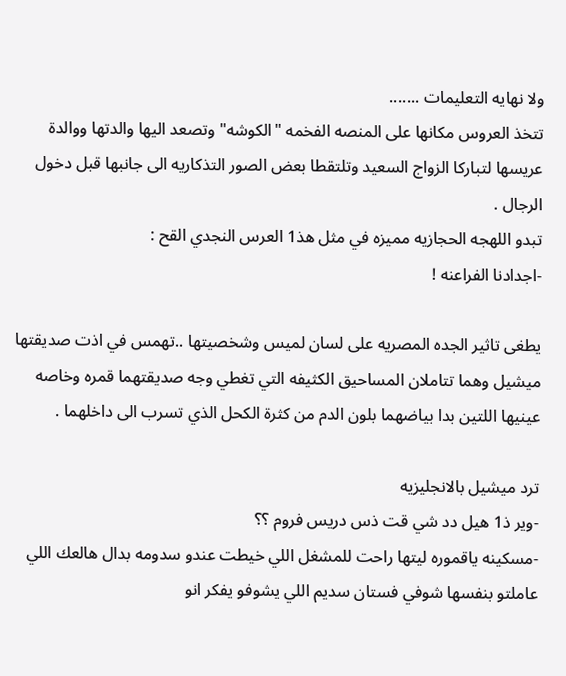ولا نهايه التعليمات .......
تتخذ العروس مكانها على المنصه الفخمه "الكوشه" وتصعد اليها والدتها ووالدة عريسها لتباركا الزواج السعيد وتلتقطا بعض الصور التذكاريه الى جانبها قبل دخول الرجال .
تبدو اللهجه الحجازيه مميزه في مثل هذ1 العرس النجدي القح :
-اجدادنا الفراعنه !

يطغى تاثير الجده المصريه على لسان لميس وشخصيتها ..تهمس في اذت صديقتها ميشيل وهما تتاملان المساحيق الكثيفه التي تغطي وجه صديقتهما قمره وخاصه عينيها اللتين بدا بياضهما بلون الدم من كثرة الكحل الذي تسرب الى داخلهما .

ترد ميشيل بالانجليزيه
-وير ذ1 هيل دد شي قت ذس دريس فروم ؟؟
-مسكينه ياقموره ليتها راحت للمشغل اللي خيطت عندو سدومه بدال هالعك اللي عاملتو بنفسها شوفي فستان سديم اللي يشوفو يفكر انو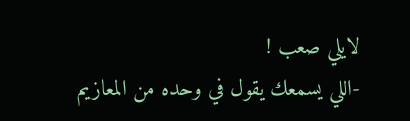لايلي صعب !
-اللي يسمعك يقول في وحده من المعازيم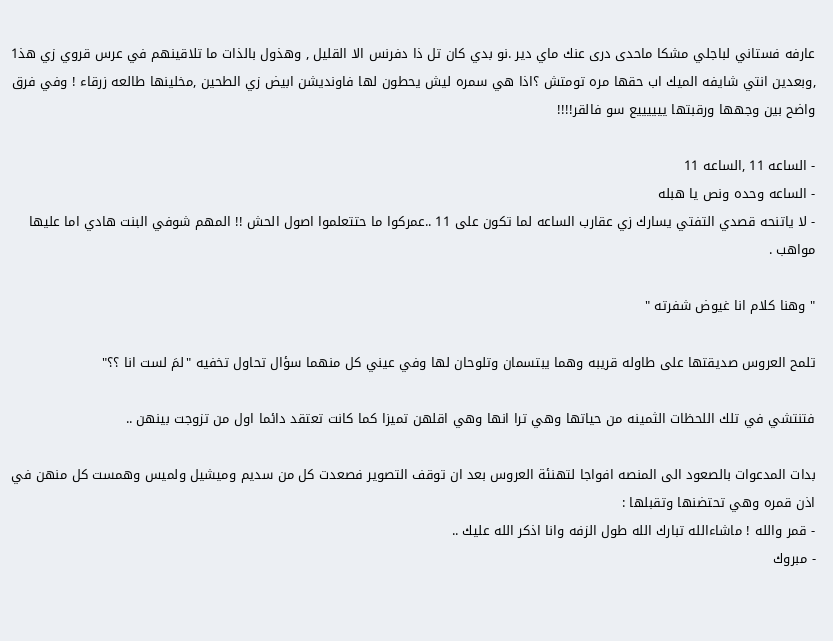عارفه فستاني لباجلي مشكا ماحدى درى عنك ماي دير .نو بدي كان تل ذا دفرنس الا القليل , وهذول بالذات ما تلاقينهم في عرس قروي زي هذ1 ,وبعدين انتي شايفه الميك اب حقها مره تومتش ؟اذا هي سمره ليش يحطون لها فاونديشن ابيض زي الطحين ,مخلينها طالعه زرقاء ! وفي فرق واضح بين وجهها ورقبتها ييييييع سو فالقر!!!!

- الساعه 11 ,الساعه 11
- الساعه وحده ونص يا هبله
- لا ياتنحه قصدي التفتي يسارك زي عقارب الساعه لما تكون على 11 ..عمركوا ما حتتعلموا اصول الحش !! المهم شوفي البنت هادي اما عليها مواهب .

" وهنا كلام انا غيوض شفرته "

تلمح العروس صديقتها على طاوله قريبه وهما يبتسمان وتلوحان لها وفي عيني كل منهما سؤال تحاول تخفيه "لمَ لست انا ؟؟"

فتنتشي في تلك اللحظات الثمينه من حياتها وهي ترا انها وهي اقلهن تميزا كما كانت تعتقد دائما اول من تزوجت بينهن ..

بدات المدعوات بالصعود الى المنصه افواجا لتهنئة العروس بعد ان توقف التصوير فصعدت كل من سديم وميشيل ولميس وهمست كل منهن في اذن قمره وهي تحتضنها وتقبلها :
- قمر والله ! ماشاءالله تبارك الله طول الزفه وانا اذكر الله عليك ..
- مبروك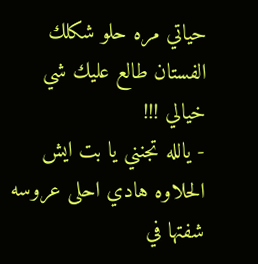حياتي مره حلو شكلك الفستان طالع عليك شي خيالي !!!
- يالله تجنني يا بت ايش الحلاوه هادي احلى عروسه شفتها في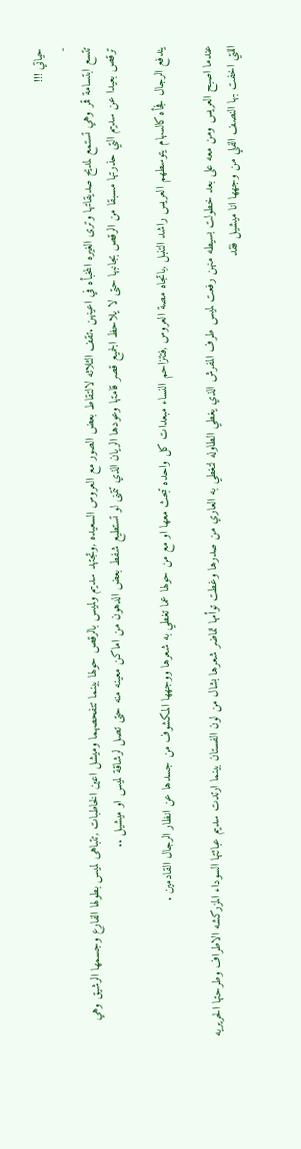حياتي !!!
-
تتسع ابتسامة قمر وهي تستمع لمديح صديقاتها وترى الغيره المخبأه في اعينهن .تقف الثلاثه لالتقاط بعض الصور مع العروس السعيده ,وتجتهد سديم ولميس بالرقص حولها بينما تتفحصهما وميشل اعين الخاطبات ,تتباهى لميس بطولها الفارع وجسمها الرشيق وهي ترقص بعيدا عن سديم التي حذرتها مسبقا من الرقص بجانبها حتى لا يلاحظ الجميع قصر قامتها وعودها الريان الذي تتمنى لو تستطيع شفط بعض الدهون من اماكن معينه منه حتى تصل لرشاقة لميس او ميشيل ..

يندفع الرجال فجأه كالسهام يتوسطهم العريس راشد التنبل ,باتجاه مصة العروس ,فتتزاحم النساء مبعدات كل واحده تبحث معها او مع من حولها عما تغطي به شعرها ووجهها المكشوف من جسدها عن انظار الرجال القادمين .

عندما اصبح العريس ومن معه على بعد خطولت بسيطه منهن رفعت لميس طرف المفرش الذي يغطي الطاوله لتغطي به العاري من صدرها وغطت توأمها تماضر شعرها بشال من لون الفستان بينما ارتدت سديم عبائتها السوداء المزركشه الاطراف وطرحتها الحريريه اللتي اخفت بها النصف الفلي من وجهها انا ميشيل فقد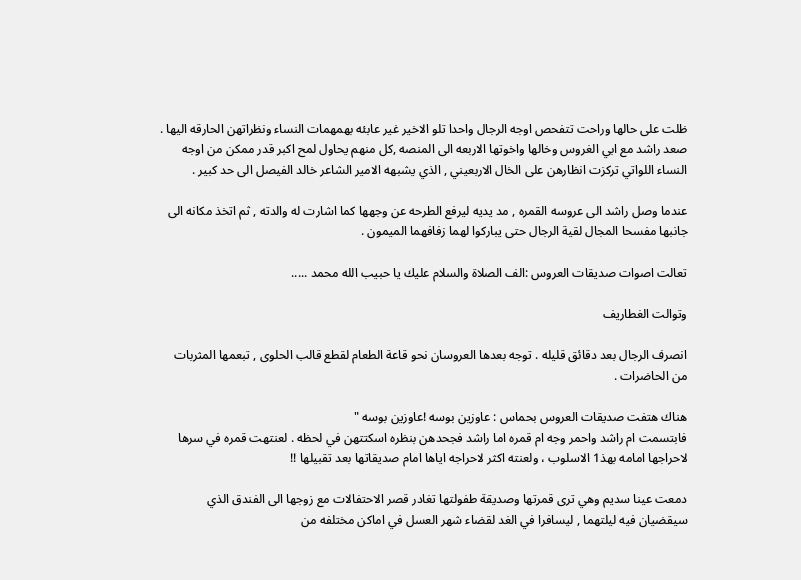ظلت على حالها وراحت تتفحص اوجه الرجال واحدا تلو الاخير غير عابئه بهمهمات النساء ونظراتهن الحارقه اليها .
صعد راشد مع ابي الغروس وخالها واخوتها الاربعه الى المنصه ,كل منهم يحاول لمح اكبر قدر ممكن من اوجه النساء اللواتي تركزت انظارهن على الخال الاربعيني , الذي يشبهه الامير الشاعر خالد الفيصل الى حد كبير .

عندما وصل راشد الى عروسه القمره , مد يديه ليرفع الطرحه عن وجهها كما اشارت له والدته , ثم اتخذ مكانه الى جانبها مفسحا المجال لقية الرجال حتى يباركوا لهما زفافهما الميمون .

تعالت اصوات صديقات العروس :الف الصلاة والسلام عليك يا حبيب الله محمد .....

وتوالت الغطاريف

انصرف الرجال بعد دقائق قليله . توجه بعدها العروسان نحو قاعة الطعام لقطع قالب الحلوى , تبعمها المثربات من الحاضرات .

هناك هتفت صديقات العروس بحماس : عاوزين بوسه !عاوزين بوسه "
فابتسمت ام راشد واحمر وجه ام قمره اما راشد فجحدهن بنظره اسكتتهن في لحظه . لعنتهت قمره في سرها لاحراجها امامه بهذ1 الاسلوب ، ولعنته اكثر لاحراجه اياها امام صديقاتها بعد تقبيلها !!

دمعت عينا سديم وهي ترى قمرتها وصديقة طفولتها تغادر قصر الاحتفالات مع زوجها الى الفندق الذي سيقضيان فيه ليلتهما , ليسافرا في الغد لقضاء شهر العسل في اماكن مختلفه من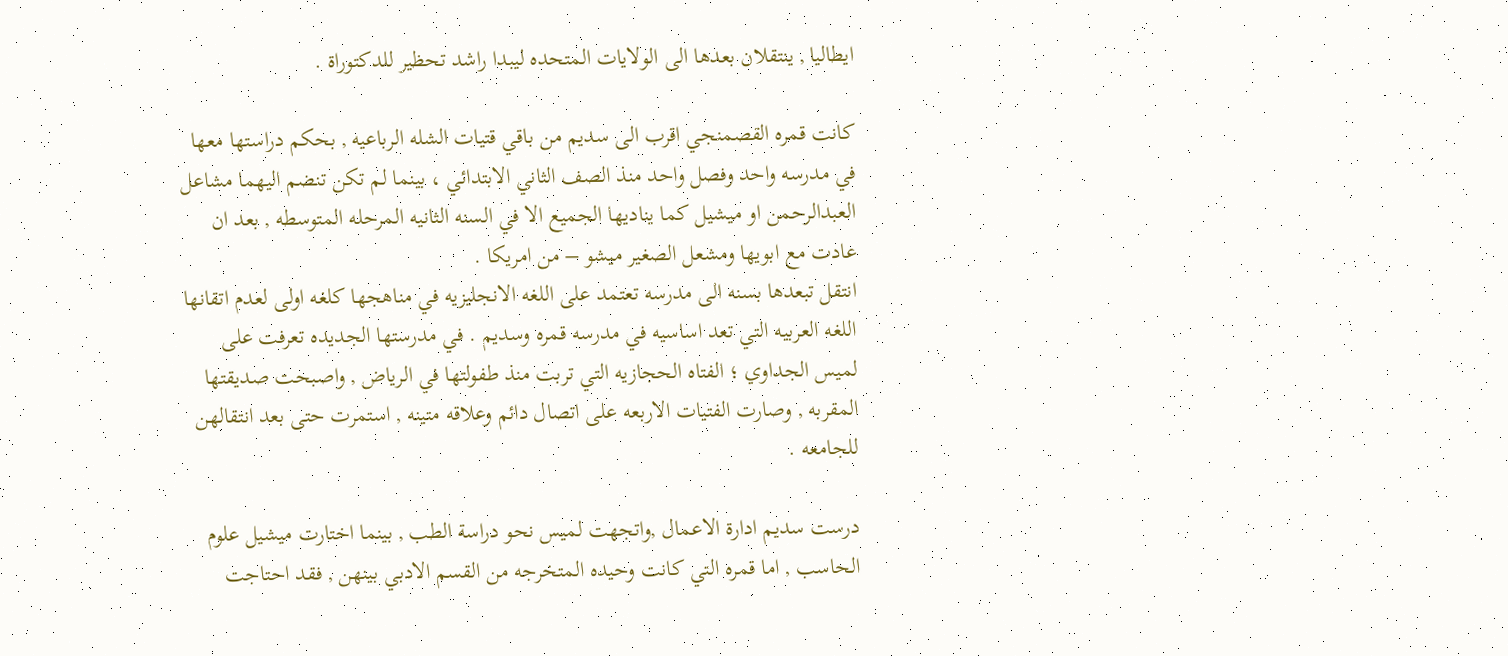ايطاليا , ينتقلان بعدها الى الولايات المتحده ليبدا راشد تحظير للدكتوراة .

كانت قمره القصمنجي اقرب الى سديم من باقي قتيات الشله الرباعيه , بحكم دراستها معها في مدرسه واحد وفصل واحد منذ الصف الثاني الابتدائي ، بينما لم تكن تنضم اليهما مشاعل العبدالرحمن او ميشيل كما يناديها الجميع الا في السنه الثانيه المرحله المتوسطه , بعد ان عادت مع ابويها ومشعل الصغير ميشو – من امريكا .
انتقل تبعدها بسنه الى مدرسه تعتمد على اللغه الانجليزيه في مناهجها كلغه اولى لعدم اتقانها اللغه العربيه التي تعد اساسيه في مدرسه قمره وسديم . في مدرستها الجديده تعرفت على لميس الجداوي ؛ الفتاه الحجازيه التي تربت منذ طفولتها في الرياض , واصبحت صديقتها المقربه , وصارت الفتيات الاربعه على اتصال دائم وعلاقه متينه , استمرت حتى بعد انتقالهن للجامعه .

درست سديم ادارة الاعمال ,واتجهت لميس نحو دراسة الطب , بينما اختارت ميشيل علوم الحاسب , اما قمره التي كانت وحيده المتخرجه من القسم الادبي بينهن , فقد احتاجت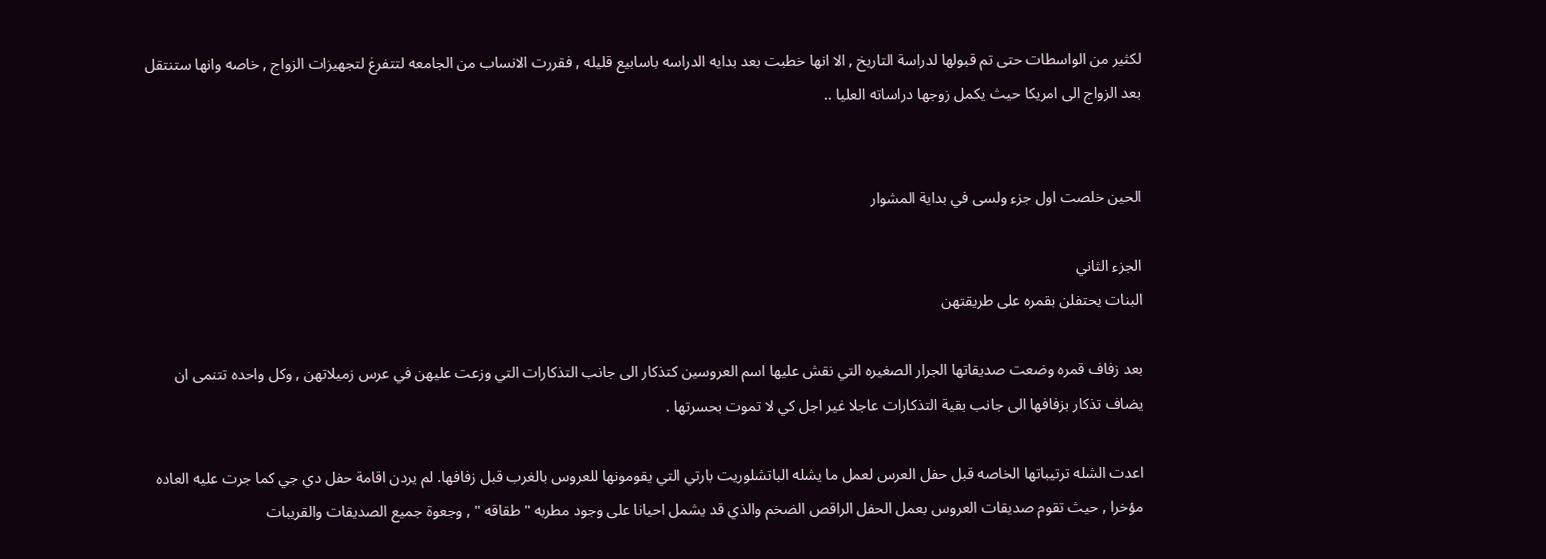لكثير من الواسطات حتى تم قبولها لدراسة التاريخ , الا انها خطبت بعد بدايه الدراسه باسابيع قليله , فقررت الانساب من الجامعه لتتفرغ لتجهيزات الزواج , خاصه وانها ستنتقل بعد الزواج الى امريكا حيث يكمل زوجها دراساته العليا ..


الحين خلصت اول جزء ولسى في بداية المشوار

الجزء الثاني
البنات يحتفلن بقمره على طريقتهن

بعد زفاف قمره وضعت صديقاتها الجرار الصغيره التي نقش عليها اسم العروسين كتذكار الى جانب التذكارات التي وزعت عليهن في عرس زميلاتهن , وكل واحده تتنمى ان يضاف تذكار بزفافها الى جانب بقية التذكارات عاجلا غير اجل كي لا تموت بحسرتها .

اعدت الشله ترتيباتها الخاصه قبل حفل العرس لعمل ما يشله الباتشلوريت بارتي التي يقومونها للعروس بالغرب قبل زفافها. لم يردن اقامة حفل دي جي كما جرت عليه العاده مؤخرا , حيث تقوم صديقات العروس بعمل الحفل الراقص الضخم والذي قد يشمل احيانا على وجود مطربه " طقاقه " , وجعوة جميع الصديقات والقريبات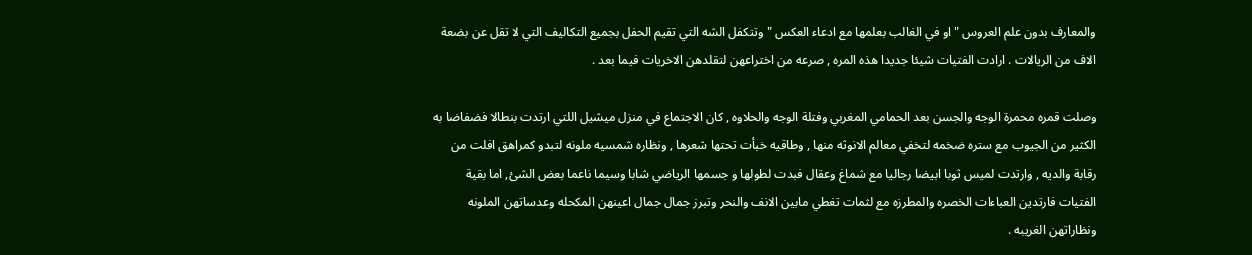والمعارف بدون علم العروس " او في الغالب بعلمها مع ادعاء العكس " وتتكفل الشه التي تقيم الحفل بجميع التكاليف التي لا تقل عن بضعة الاف من الريالات . ارادت الفتيات شيئا جديدا هذه المره , صرعه من اختراعهن لتقلدهن الاخريات فيما بعد .

وصلت قمره محمرة الوجه والجسن بعد الحمامي المغربي وفتلة الوجه والحلاوه , كان الاجتماع في منزل ميشيل اللتي ارتدت بنطالا فضفاضا به الكثير من الجيوب مع ستره ضخمه لتخفي معالم الانوثه منها , وطاقيه خبأت تحتها شعرها , ونظاره شمسيه ملونه لتبدو كمراهق افلت من رقابة والديه , وارتدت لميس ثوبا ابيضا رجاليا مع شماغ وعقال فبدت لطولها و جسمها الرياضي شابا وسيما ناعما بعض الشئ, اما بقية الفتيات فارتدين العباءات الخصره والمطرزه مع لثمات تغطي مابين الانف والنحر وتبرز جمال جمال اعينهن المكحله وعدساتهن الملونه ونظاراتهن الغريبه .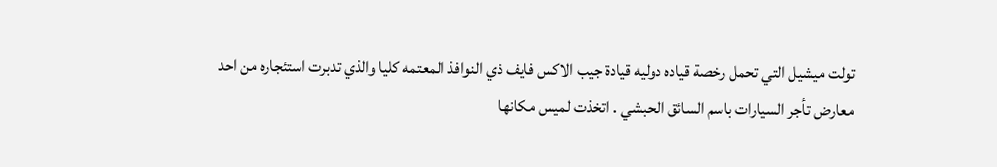تولت ميشيل التي تحمل رخصة قياده دوليه قيادة جيب الاكس فايف ذي النوافذ المعتمه كليا والذي تدبرت استئجاره من احد معارض تأجر السيارات باسم السائق الحبشي . اتخذت لميس مكانها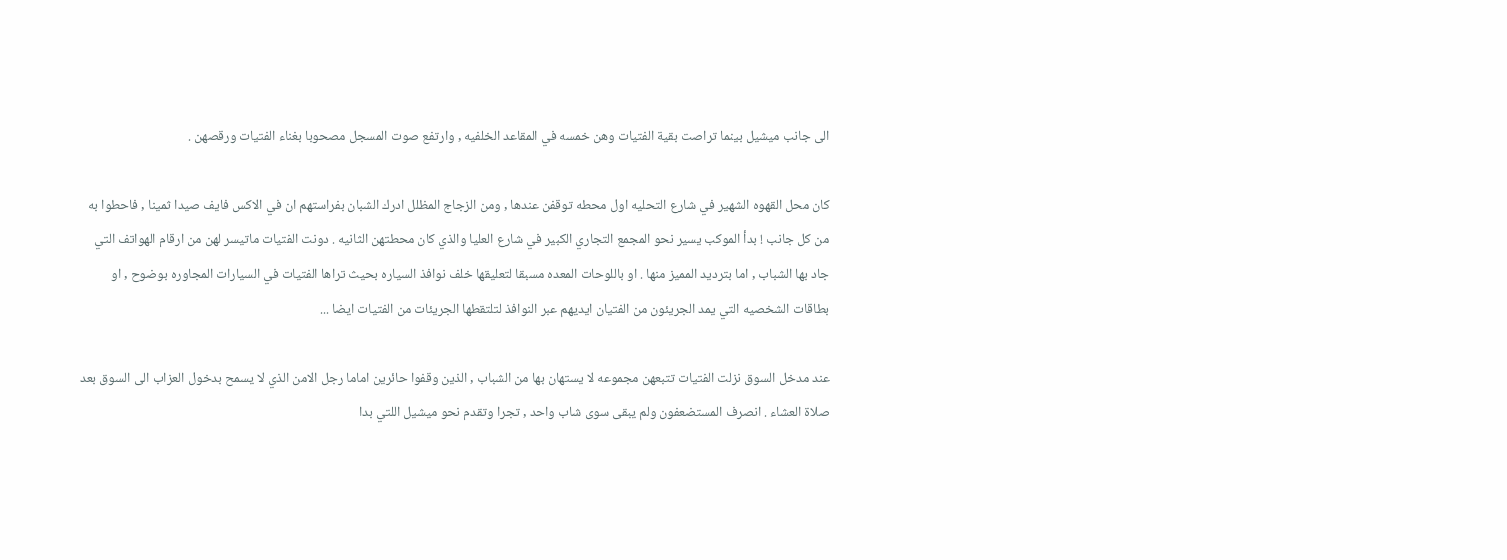الى جانب ميشيل بينما تراصت بقية الفتيات وهن خمسه في المقاعد الخلفيه , وارتفع صوت المسجل مصحوبا بغناء الفتيات ورقصهن .

كان محل القهوه الشهير في شارع التحليه اول محطه توقفن عندها , ومن الزجاج المظلل ادرك الشبان بفراستهم ان في الاكس فايف صيدا ثمينا , فاحطوا به من كل جانب ! بدأ الموكب يسير نحو المجمع التجاري الكبير في شارع العليا والذي كان محطتهن الثانيه . دونت الفتيات ماتيسر لهن من ارقام الهواتف التي جاد بها الشباب , اما بترديد المميز منها . او باللوحات المعده مسبقا لتعليقها خلف نوافذ السياره بحيث تراها الفتيات في السيارات المجاوره بوضوح , او بطاقات الشخصيه التي يمد الجريئون من الفتيان ايديهم عبر النوافذ لتلتقطها الجريئات من الفتيات ايضا ...

عند مدخل السوق نزلت الفتيات تتبعهن مجموعه لا يستهان بها من الشباب , الذين وقفوا حائرين اماما رجل الامن الذي لا يسمح بدخول العزاب الى السوق بعد صلاة العشاء . انصرف المستضعفون ولم يبقى سوى شاب واحد , تجرا وتقدم نحو ميشيل اللتي بدا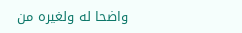واضحا له ولغيره من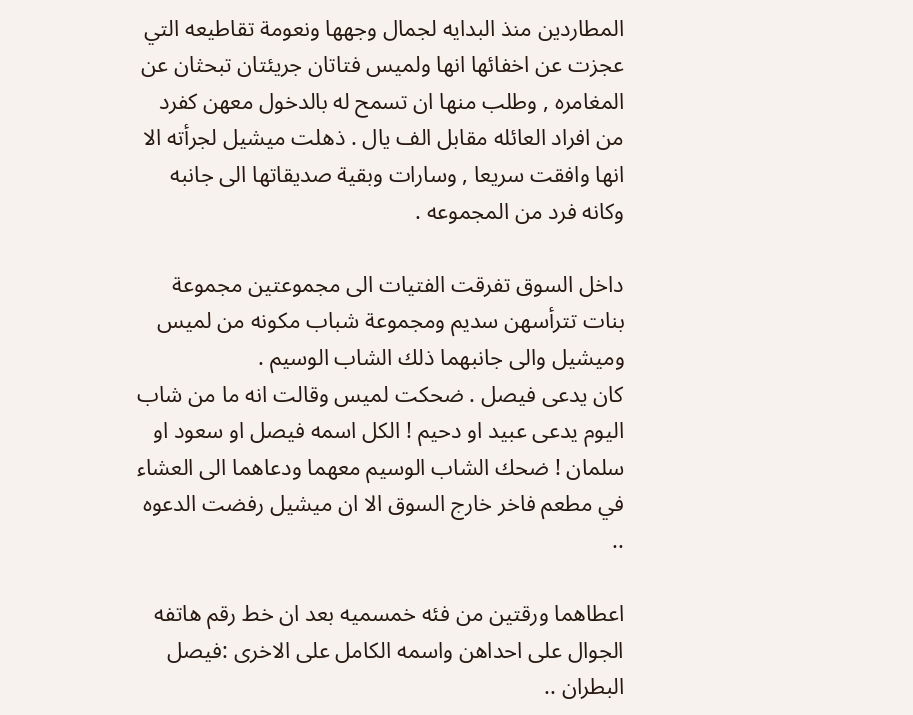المطاردين منذ البدايه لجمال وجهها ونعومة تقاطيعه التي عجزت عن اخفائها انها ولميس فتاتان جريئتان تبحثان عن المغامره , وطلب منها ان تسمح له بالدخول معهن كفرد من افراد العائله مقابل الف يال . ذهلت ميشيل لجرأته الا انها وافقت سريعا , وسارات وبقية صديقاتها الى جانبه وكانه فرد من المجموعه .

داخل السوق تفرقت الفتيات الى مجموعتين مجموعة بنات تترأسهن سديم ومجموعة شباب مكونه من لميس وميشيل والى جانبهما ذلك الشاب الوسيم .
كان يدعى فيصل . ضحكت لميس وقالت انه ما من شاب اليوم يدعى عبيد او دحيم ! الكل اسمه فيصل او سعود او سلمان ! ضحك الشاب الوسيم معهما ودعاهما الى العشاء في مطعم فاخر خارج السوق الا ان ميشيل رفضت الدعوه ..

اعطاهما ورقتين من فئه خمسميه بعد ان خط رقم هاتفه الجوال على احداهن واسمه الكامل على الاخرى :فيصل البطران ..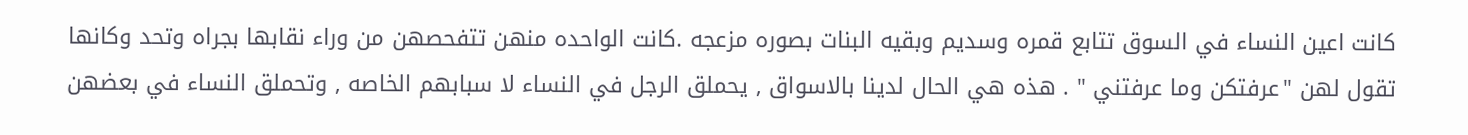كانت اعين النساء في السوق تتابع قمره وسديم وبقيه البنات بصوره مزعجه .كانت الواحده منهن تتفحصهن من وراء نقابها بجراه وتحد وكانها تقول لهن "عرفتكن وما عرفتني " . هذه هي الحال لدينا بالاسواق , يحملق الرجل في النساء لا سبابهم الخاصه , وتحملق النساء في بعضهن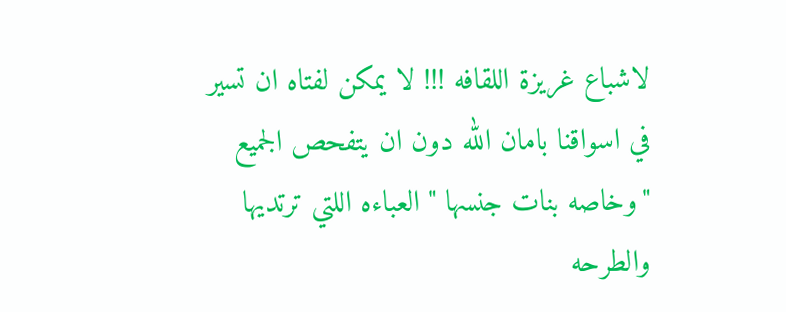لاشباع غريزة اللقافه !!! لا يمكن لفتاه ان تسير في اسواقنا بامان الله دون ان يتفحص الجميع "وخاصه بنات جنسها " العباءه اللتي ترتديها والطرحه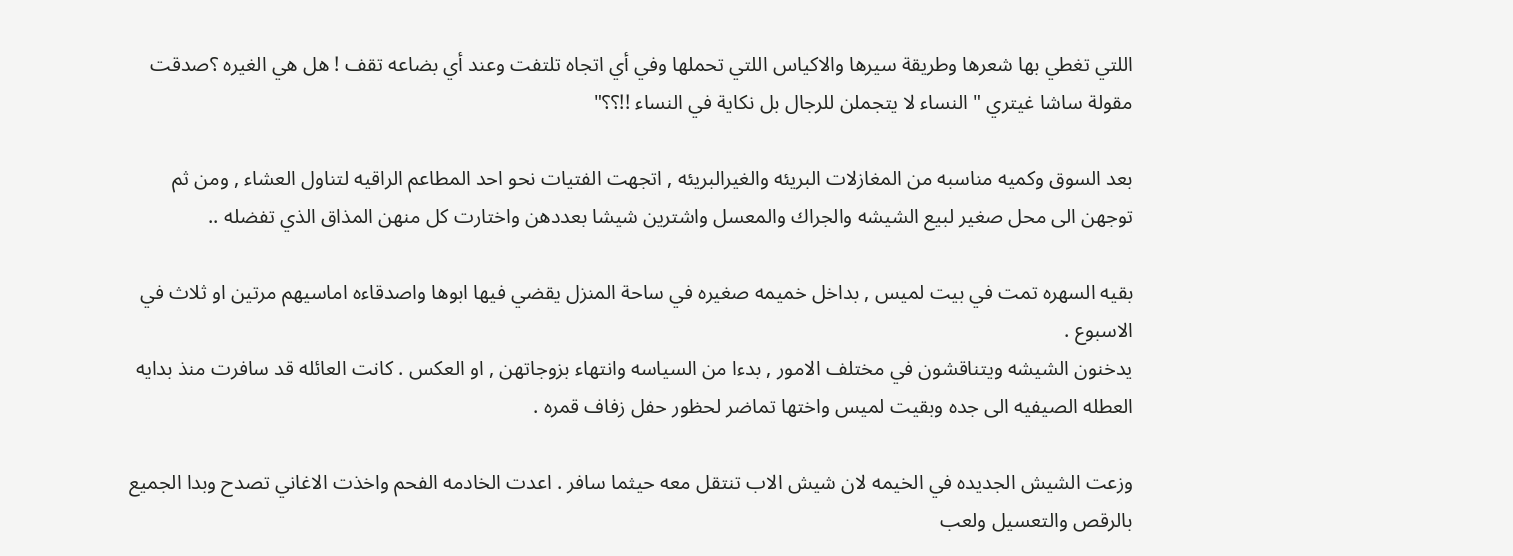اللتي تغطي بها شعرها وطريقة سيرها والاكياس اللتي تحملها وفي أي اتجاه تلتفت وعند أي بضاعه تقف ! هل هي الغيره ؟صدقت مقولة ساشا غيتري " النساء لا يتجملن للرجال بل نكاية في النساء !!؟؟"

بعد السوق وكميه مناسبه من المغازلات البريئه والغيرالبريئه , اتجهت الفتيات نحو احد المطاعم الراقيه لتناول العشاء , ومن ثم توجهن الى محل صغير لبيع الشيشه والجراك والمعسل واشترين شيشا بعددهن واختارت كل منهن المذاق الذي تفضله ..

بقيه السهره تمت في بيت لميس , بداخل خميمه صغيره في ساحة المنزل يقضي فيها ابوها واصدقاءه اماسيهم مرتين او ثلاث في الاسبوع .
يدخنون الشيشه ويتناقشون في مختلف الامور , بدءا من السياسه وانتهاء بزوجاتهن , او العكس . كانت العائله قد سافرت منذ بدايه العطله الصيفيه الى جده وبقيت لميس واختها تماضر لحظور حفل زفاف قمره .

وزعت الشيش الجديده في الخيمه لان شيش الاب تنتقل معه حيثما سافر . اعدت الخادمه الفحم واخذت الاغاني تصدح وبدا الجميع بالرقص والتعسيل ولعب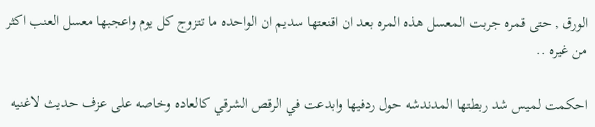الورق , حتى قمره جربت المعسل هذه المره بعد ان اقنعتها سديم ان الواحده ما تتزوج كل يوم واعجبها معسل العنب اكثر من غيره ..

احكمت لميس شد ربطتها المدندشه حول ردفيها وابدعت في الرقص الشرقي كالعاده وخاصه على عزف حديث لاغنيه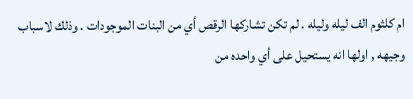ام كلثوم الف ليله وليله . لم تكن تشاركها الرقص أي من البنات الموجودات . وذلك لاسباب وجيهه , اولها انه يستحيل على أي واحده من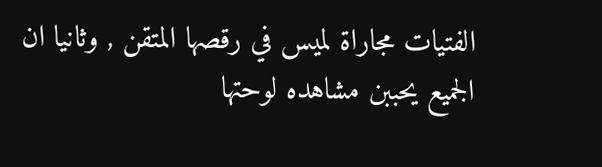الفتيات مجاراة لميس في رقصها المتقن , وثانيا ان الجميع يحببن مشاهده لوحتها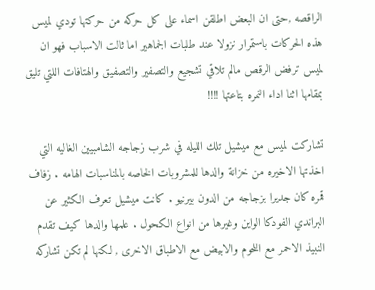الراقصه ,حتى ان البعض اطلقن اسماء على كل حركه من حركتها تودي لميس هذه الحركات باستمرار نزولا عند طلبات الجماهير اما ثالت الاسباب فهو ان لميس ترفض الرقص مالم تلاقي تشجيع والتصفير والتصفيق والهتافات اللتي تليق بمقامها اثنا اداء النمره بتاعتها !!!!

تشاركت لميس مع ميشيل تلك الليله في شرب زجاجه الشامبيين الغاليه التي اخذتها الاخيره من خزانة والدها للمشروبات الخاصه بالمناسبات الهامه . زفاف قمره كان جديرا بزجاجه من الدون بيرنيو . كانت ميشيل تعرف الكثير عن البراندي الفودكا الواين وغيرها من انواع الكحول . علمها والدها كيف تقدم النبيذ الاحمر مع اللحوم والابيض مع الاطباق الاخرى , لكنها لم تكن تشاركه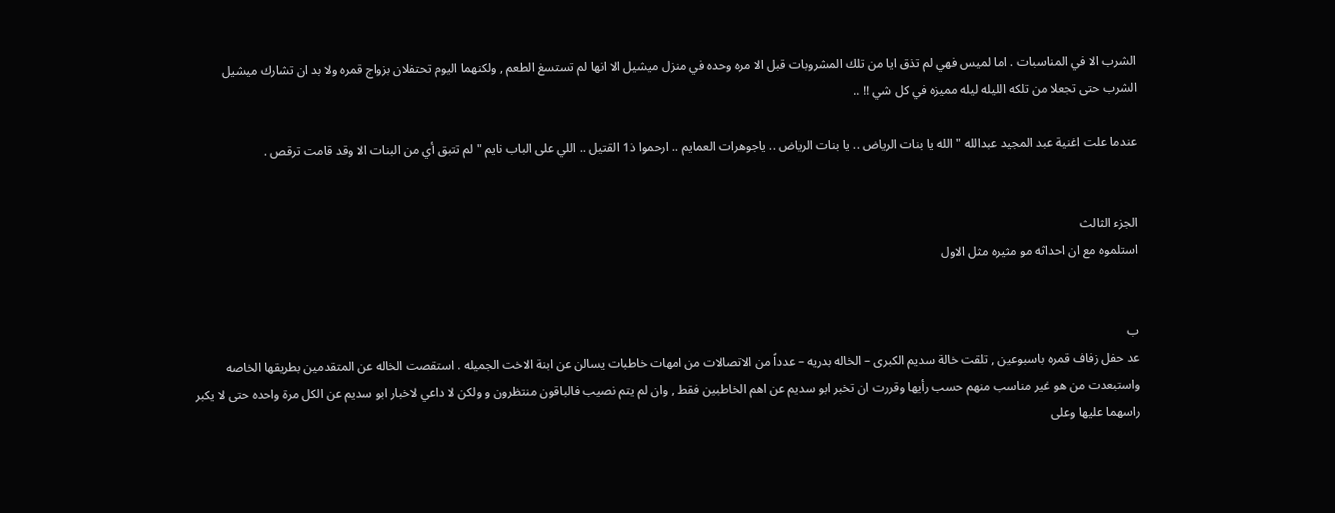الشرب الا في المناسبات . اما لميس فهي لم تذق ايا من تلك المشروبات قبل الا مره وحده في منزل ميشيل الا انها لم تستسغ الطعم , ولكنهما اليوم تحتفلان بزواج قمره ولا بد ان تشارك ميشيل الشرب حتى تجعلا من تلكه الليله ليله مميزه في كل شي !! ..

عندما علت اغنية عبد المجيد عبدالله " الله يا بنات الرياض .. يا بنات الرياض .. ياجوهرات العمايم .. ارحموا ذ1 القتيل .. اللي على الباب نايم " لم تتبق أي من البنات الا وقد قامت ترقص .


الجزء الثالث
استلموه مع ان احداثه مو مثيره مثل الاول


ب
عد حفل زفاف قمره باسبوعين , تلقت خالة سديم الكبرى – الخاله بدريه – عدداً من الاتصالات من امهات خاطبات يسالن عن ابنة الاخت الجميله . استقصت الخاله عن المتقدمين بطريقها الخاصه واستبعدت من هو غير مناسب منهم حسب رأيها وقررت ان تخبر ابو سديم عن اهم الخاطبين فقط , وان لم يتم نصيب فالباقون منتظرون و ولكن لا داعي لاخبار ابو سديم عن الكل مرة واحده حتى لا يكبر راسهما عليها وعلى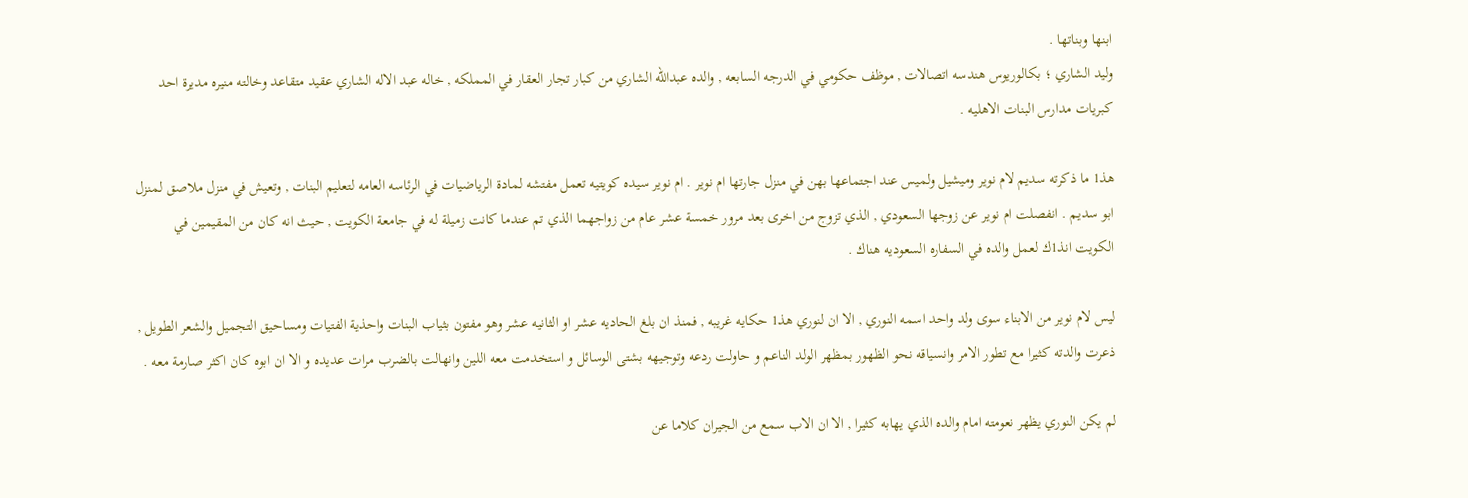ابنها وبناتها .
وليد الشاري ؛ بكالوريوس هندسه اتصالات , موظف حكومي في الدرجه السابعه , والده عبدالله الشاري من كبار تجار العقار في المملكه , خاله عبد الاله الشاري عقيد متقاعد وخالته منيره مديرة احد كبريات مدارس البنات الاهليه .

هذ1 ما ذكرته سديم لام نوير وميشيل ولميس عند اجتماعها بهن في منزل جارتها ام نوير . ام نوير سيده كويتيه تعمل مفتشه لمادة الرياضيات في الرئاسه العامه لتعليم البنات , وتعيش في منزل ملاصق لمنزل ابو سديم . انفصلت ام نوير عن زوجها السعودي , الذي تزوج من اخرى بعد مرور خمسة عشر عام من زواجهما الذي تم عندما كانت زميلة له في جامعة الكويت , حيث انه كان من المقيمين في الكويت انذ1ك لعمل والده في السفاره السعوديه هناك .

ليس لام نوير من الابناء سوى ولد واحد اسمه النوري , الا ان لنوري هذ1 حكايه غريبه , فمنذ ان بلغ الحاديه عشر او الثانيه عشر وهو مفتون بثياب البنات واحذية الفتيات ومساحيق التجميل والشعر الطويل , ذعرت والدته كثيرا مع تطور الامر وانسياقه نحو الظهور بمظهر الولد الناعم و حاولت ردعه وتوجيهه بشتى الوسائل و استخدمت معه اللين وانهالت بالضرب مرات عديده و الا ان ابوه كان اكثر صارمة معه .

لم يكن النوري يظهر نعومته امام والده الذي يهابه كثيرا , الا ان الاب سمع من الجيران كلاما عن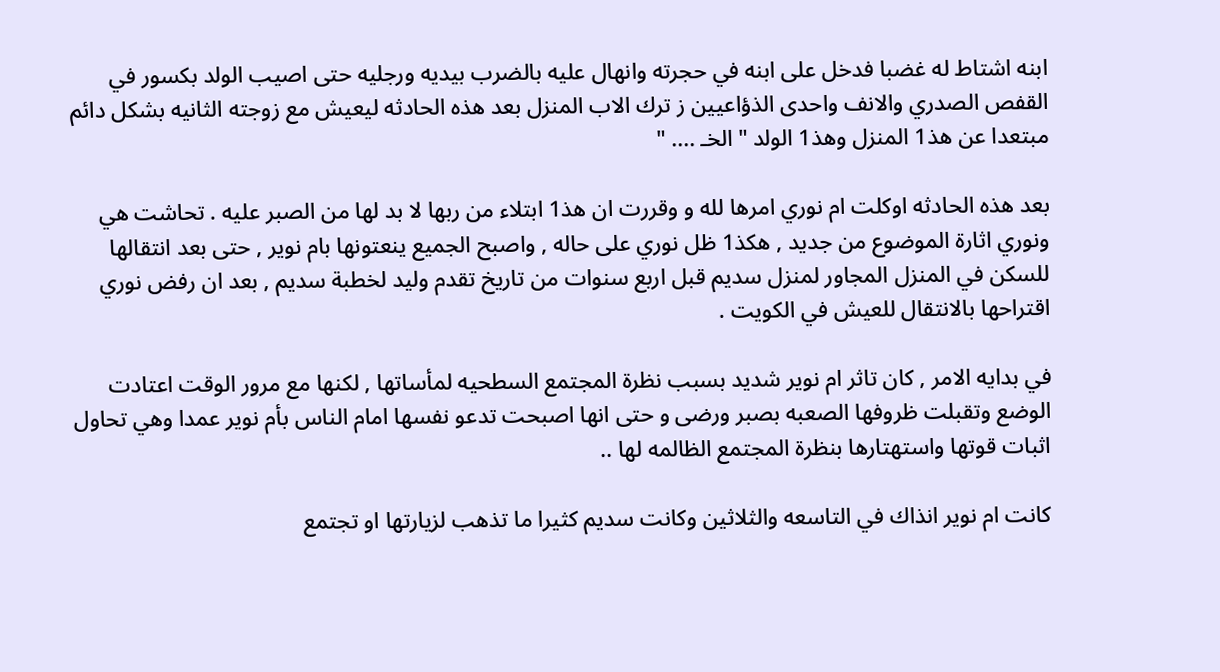ابنه اشتاط له غضبا فدخل على ابنه في حجرته وانهال عليه بالضرب بيديه ورجليه حتى اصيب الولد بكسور في القفص الصدري والانف واحدى الذؤاعيين ز ترك الاب المنزل بعد هذه الحادثه ليعيش مع زوجته الثانيه بشكل دائم مبتعدا عن هذ1 المنزل وهذ1 الولد " الخـ .... "

بعد هذه الحادثه اوكلت ام نوري امرها لله و وقررت ان هذ1 ابتلاء من ربها لا بد لها من الصبر عليه . تحاشت هي ونوري اثارة الموضوع من جديد , هكذ1 ظل نوري على حاله , واصبح الجميع ينعتونها بام نوير , حتى بعد انتقالها للسكن في المنزل المجاور لمنزل سديم قبل اربع سنوات من تاريخ تقدم وليد لخطبة سديم , بعد ان رفض نوري اقتراحها بالانتقال للعيش في الكويت .

في بدايه الامر , كان تاثر ام نوير شديد بسبب نظرة المجتمع السطحيه لمأساتها , لكنها مع مرور الوقت اعتادت الوضع وتقبلت ظروفها الصعبه بصبر ورضى و حتى انها اصبحت تدعو نفسها امام الناس بأم نوير عمدا وهي تحاول اثبات قوتها واستهتارها بنظرة المجتمع الظالمه لها ..

كانت ام نوير انذاك في التاسعه والثلاثين وكانت سديم كثيرا ما تذهب لزيارتها او تجتمع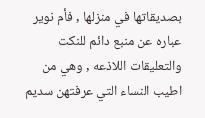بصديقاتها في منزلها , فأم نوير عباره عن منبع دائم للنكت والتعليقات اللاذعه , وهي من اطيب النساء التي عرفتهن سديم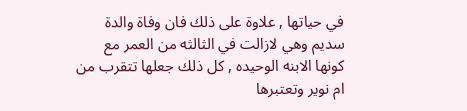في حياتها , علاوة على ذلك فان وفاة والدة سديم وهي لازالت في الثالثه من العمر مع كونها الابنه الوحيده , كل ذلك جعلها تتقرب من ام نوير وتعتبرها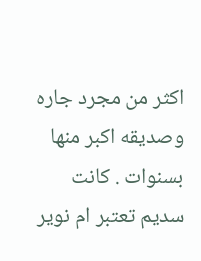اكثر من مجرد جاره وصديقه اكبر منها بسنوات . كانت سديم تعتبر ام نوير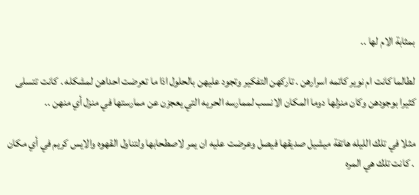بمثابة الام لها ..

لطالما كانت ام نوير كاتمه اسرارهن . تاركهن التفكير وتجود عليهن بالحلول اذا ما تعرضت احداهن لمشكله . كانت تتسلى كثيرا بوجودهن وكان منزلها دوما المكان الانسب لممارسه الحريه التي يعجزن عن ممارستها في منزل أي منهن ..

مثلا في تلك الليله هاتفة ميشيل صديقها فيصل وعرضت عليه ان يمر لاصطحابها ولتناول القهوه والايس كريم في أي مكان . كانت تلك هي المره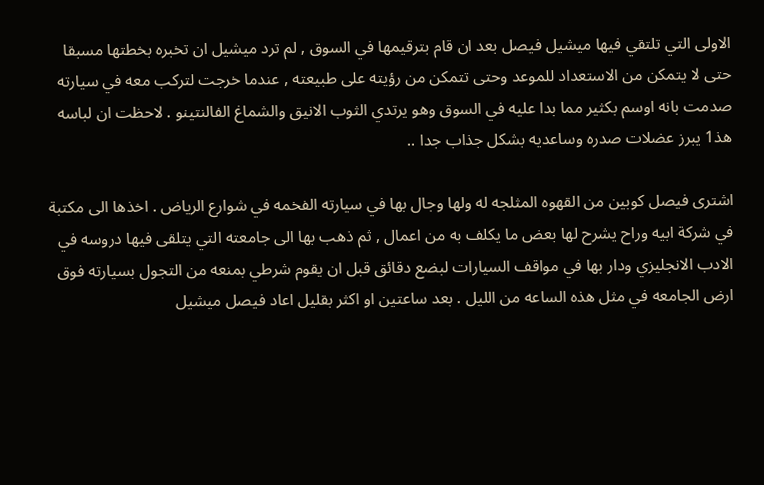الاولى التي تلتقي فيها ميشيل فيصل بعد ان قام بترقيمها في السوق , لم ترد ميشيل ان تخبره بخطتها مسبقا حتى لا يتمكن من الاستعداد للموعد وحتى تتمكن من رؤيته على طبيعته , عندما خرجت لتركب معه في سيارته صدمت بانه اوسم بكثير مما بدا عليه في السوق وهو يرتدي الثوب الانيق والشماغ الفالنتينو . لاحظت ان لباسه هذ1 يبرز عضلات صدره وساعديه بشكل جذاب جدا ..

اشترى فيصل كوبين من القهوه المثلجه له ولها وجال بها في سيارته الفخمه في شوارع الرياض . اخذها الى مكتبة في شركة ابيه وراح يشرح لها بعض ما يكلف به من اعمال , ثم ذهب بها الى جامعته التي يتلقى فيها دروسه في الادب الانجليزي ودار بها في مواقف السيارات لبضع دقائق قبل ان يقوم شرطي بمنعه من التجول بسيارته فوق ارض الجامعه في مثل هذه الساعه من الليل . بعد ساعتين او اكثر بقليل اعاد فيصل ميشيل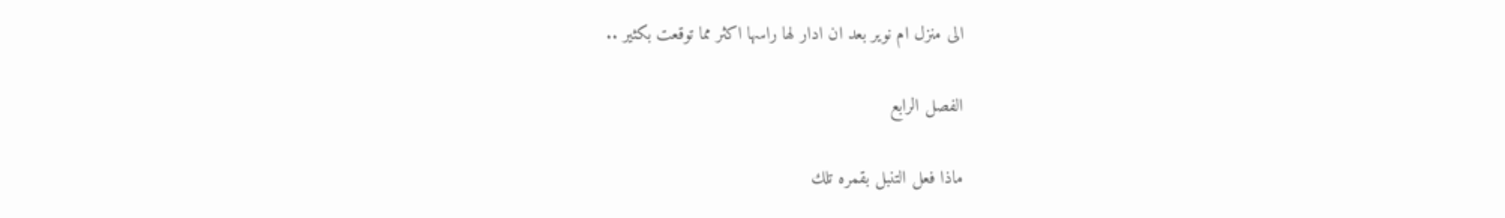الى منزل ام نوير بعد ان ادار لها راسها اكثر مما توقعت بكثير ..

الفصل الرابع

ماذا فعل التنبل بقمره تلك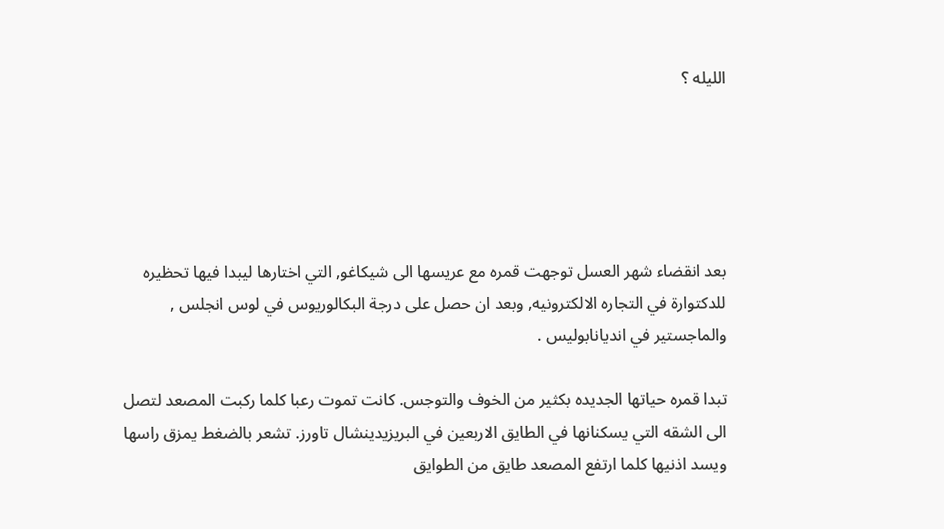الليله ؟





بعد انقضاء شهر العسل توجهت قمره مع عريسها الى شيكاغو, التي اختارها ليبدا فيها تحظيره للدكتوارة في التجاره الالكترونيه, وبعد ان حصل على درجة البكالوريوس في لوس انجلس , والماجستير في انديانابوليس .

تبدا قمره حياتها الجديده بكثير من الخوف والتوجس. كانت تموت رعبا كلما ركبت المصعد لتصل الى الشقه التي يسكنانها في الطايق الاربعين في البريزيدينشال تاورز. تشعر بالضغط يمزق راسها ويسد اذنيها كلما ارتفع المصعد طايق من الطوايق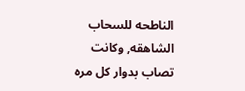الناطحه للسحاب الشاهقه, وكانت تصاب بدوار كل مره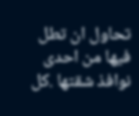تحاول ان تطل فيها من احدى نوافذ شقتها .كل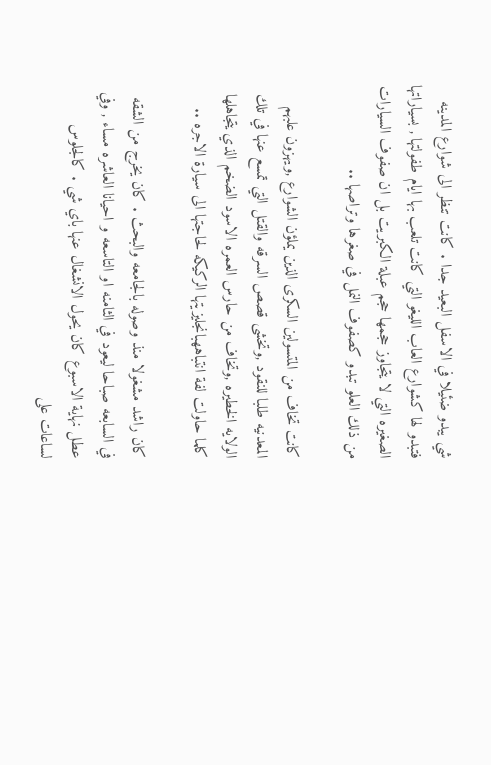شي يبدو ضئيلا في الاسفل البعيد جدا . كانت تنظر الى شوارع المدينه فتبدو لها كشوارع العاب الليغو التي كانت تلعب بها ايام طفولتها , بسياراتها الصغيره التي لا يتجاوز حجمها حجم عبلة الكبريت بل ان صفوف السيارات من ذلك العلو تبدو كصفوف النمل في صغرها وتراصها ..

كانت تخاف من المتسولين السكرى الذين يملؤن الشوارع ,ويهزون علبهم المعدنيه طلبا للنقود ,وتخشى قصص السرقه والقتل التي تمسع عنها في تلك الولايه الخطيره ,وتخاف من حارس العمره الاسود الضخم الذي يتجاهلها كلما حاولت لفة انتباههبانجليزيتها الركيكه لحاجتها الى سيارة الاجره ..

كان راشد مشغولا منذ وصوله بالجامعه والبحث . كان يخرج من الشقه في السابعه صباحا ليعود في الثامنه او التاسعه و احيانا العاشره مساء , وفي عطل نهاية الاسبوع كان يحول الانشغال عنها باي شي . كالجلوس لساعات على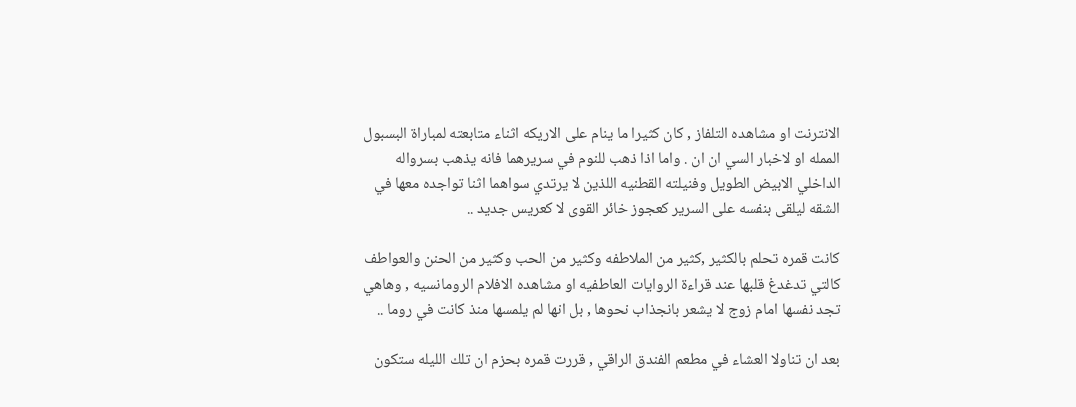الانترنت او مشاهده التلفاز , كان كثيرا ما ينام على الاريكه اثناء متابعته لمباراة البسبول الممله او لاخبار السي ان ان . واما اذا ذهب للنوم في سريرهما فانه يذهب بسرواله الداخلي الابيض الطويل وفنيلته القطنيه اللذين لا يرتدي سواهما اثنا تواجده معها في الشقه ليلقى بنفسه على السرير كعجوز خائر القوى لا كعريس جديد ..

كانت قمره تحلم بالكثير ,كثير من الملاطفه وكثير من الحب وكثير من الحنن والعواطف كالتي تدغدغ قلبها عند قراءة الروايات العاطفيه او مشاهده الافلام الرومانسيه , وهاهي تجد نفسها امام زوج لا يشعر بانجذاب نحوها , بل انها لم يلمسها منذ كانت في روما ..

بعد ان تناولا العشاء في مطعم الفندق الراقي , قررت قمره بحزم ان تلك الليله ستكون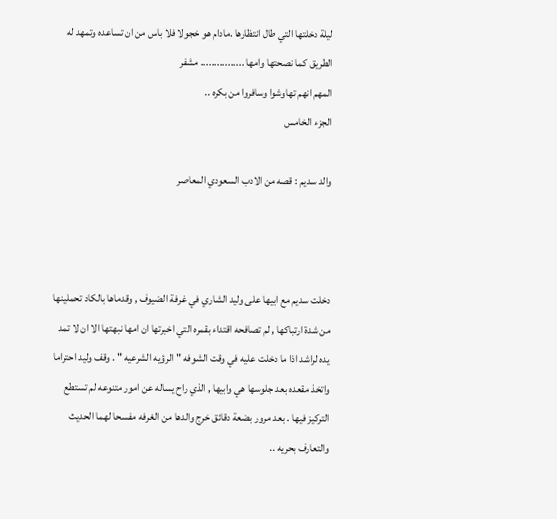ليلة دخلتها التي طال انتظارها .مادام هو خجولا فلا باس من ان تساعده وتمهد له الطريق كما نصحتها وامها ................ مشفر
المهم انهم تهاوشوا وسافروا من بكره ..
الجزء الخامس

والد سديم : قصه من الادب السعودي المعاصر



دخلت سديم مع ابيها على وليد الشاري في غرفة الضيوف , وقدماها بالكاد تحملينها من شدة ارتباكها , لم تصافحه اقتداء بقمره التي اخبرتها ان امها نبهتها الا ان لا تمد يده لراشد اذا ما دخلت عليه في وقت الشوفه " الرؤيه الشرعيه " . وقف وليد احتراما واتخذ مقعده بعد جلوسها هي وابيها , الذي راح يساله عن امور متنوعه لم تستطع التركيز فيها . بعد مرور بضعة دقائق خرج والدها من الغرفه مفسحا لهما الحديث والتعارف بحريه ..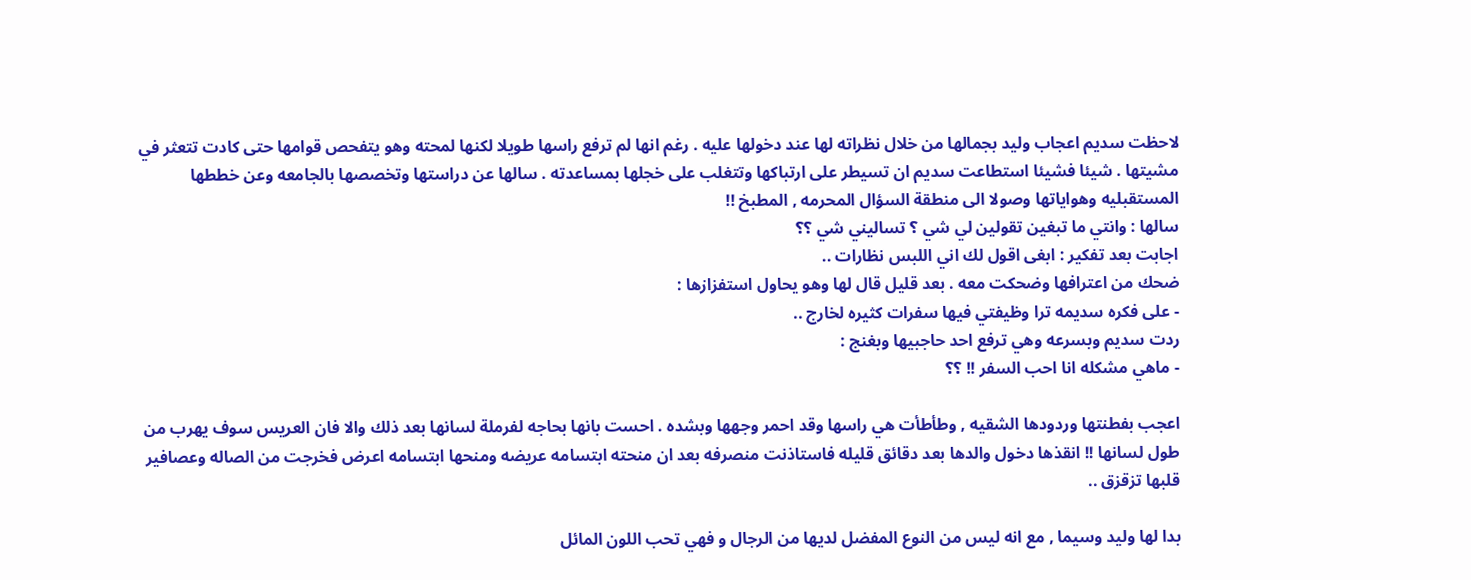لاحظت سديم اعجاب وليد بجمالها من خلال نظراته لها عند دخولها عليه . رغم انها لم ترفع راسها طويلا لكنها لمحته وهو يتفحص قوامها حتى كادت تتعثر في مشيتها . شيئا فشيئا استطاعت سديم ان تسيطر على ارتباكها وتتغلب على خجلها بمساعدته . سالها عن دراستها وتخصصها بالجامعه وعن خططها المستقبليه وهواياتها وصولا الى منطقة السؤال المحرمه , المطبخ !!
سالها : وانتي ما تبغين تقولين لي شي ؟ تساليني شي ؟؟
اجابت بعد تفكير : ابغى اقول لك اني اللبس نظارات ..
ضحك من اعترافها وضحكت معه . بعد قليل قال لها وهو يحاول استفزازها :
- على فكره سديمه ترا وظيفتي فيها سفرات كثيره لخارج ..
ردت سديم وبسرعه وهي ترفع احد حاجبيها وبغنج :
- ماهي مشكله انا احب السفر !! ؟؟

اعجب بفطنتها وردودها الشقيه , وطأطأت هي راسها وقد احمر وجهها وبشده . احست بانها بحاجه لفرملة لسانها بعد ذلك والا فان العريس سوف يهرب من طول لسانها !! انقذها دخول والدها بعد دقائق قليله فاستاذنت منصرفه بعد ان منحته ابتسامه عريضه ومنحها ابتسامه اعرض فخرجت من الصاله وعصافير قلبها تزقزق ..

بدا لها وليد وسيما , مع انه ليس من النوع المفضل لديها من الرجال و فهي تحب اللون المائل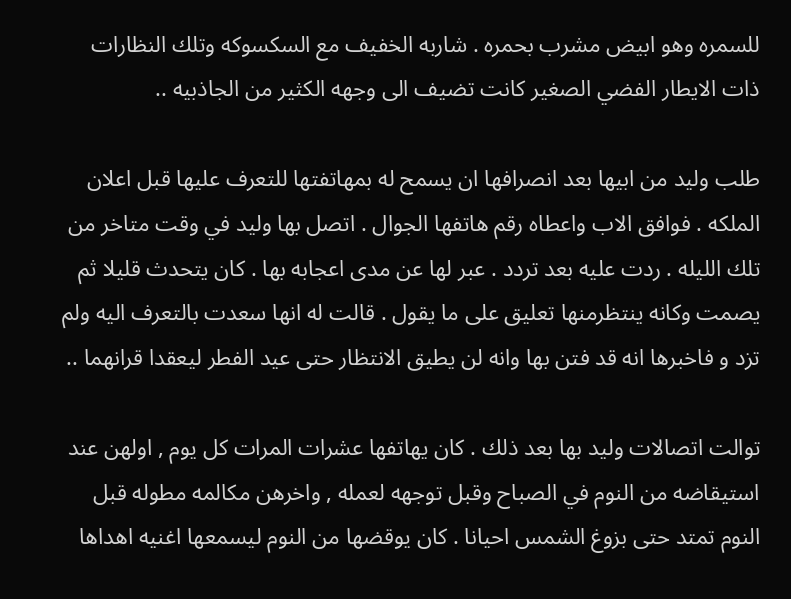للسمره وهو ابيض مشرب بحمره . شاربه الخفيف مع السكسوكه وتلك النظارات ذات الايطار الفضي الصغير كانت تضيف الى وجهه الكثير من الجاذبيه ..

طلب وليد من ابيها بعد انصرافها ان يسمح له بمهاتفتها للتعرف عليها قبل اعلان الملكه . فوافق الاب واعطاه رقم هاتفها الجوال . اتصل بها وليد في وقت متاخر من تلك الليله . ردت عليه بعد تردد . عبر لها عن مدى اعجابه بها . كان يتحدث قليلا ثم يصمت وكانه ينتظرمنها تعليق على ما يقول . قالت له انها سعدت بالتعرف اليه ولم تزد و فاخبرها انه قد فتن بها وانه لن يطيق الانتظار حتى عيد الفطر ليعقدا قرانهما ..

توالت اتصالات وليد بها بعد ذلك . كان يهاتفها عشرات المرات كل يوم , اولهن عند استيقاضه من النوم في الصباح وقبل توجهه لعمله , واخرهن مكالمه مطوله قبل النوم تمتد حتى بزوغ الشمس احيانا . كان يوقضها من النوم ليسمعها اغنيه اهداها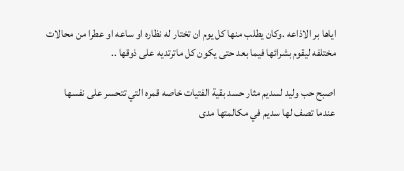اياها بر الاذاعه .وكان يطلب منها كل يوم ان تختار له نظاره او ساعه او عطرا من محالات مختلفه ليقوم بشرائها فيما بعد حتى يكون كل ماترتديه على ذوقها ..

اصبح حب وليد لسديم مثار حسد بقية الفتيات خاصه قمره التي تتحسر على نفسها عندما تصف لها سديم في مكالمتها مدى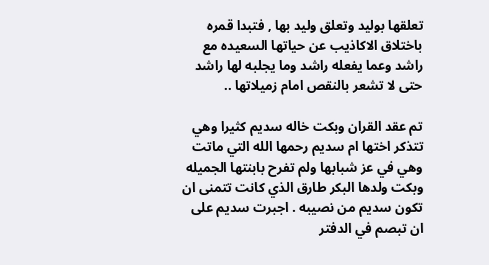تعلقها بوليد وتعلق وليد بها , فتبدا قمره باختلاق الاكاذيب عن حياتها السعيده مع راشد وعما يفعله راشد وما يجلبه لها راشد حتى لا تشعر بالنقص امام زميلاتها ..

تم عقد القران وبكت خاله سديم كثيرا وهي تتذكر اختها ام سديم رحمها الله التي ماتت وهي في عز شبابها ولم تفرح بابنتها الجميله وبكت ولدها البكر طارق الذي كانت تتمنى ان تكون سديم من نصيبه . اجبرت سديم على ان تبصم في الدفتر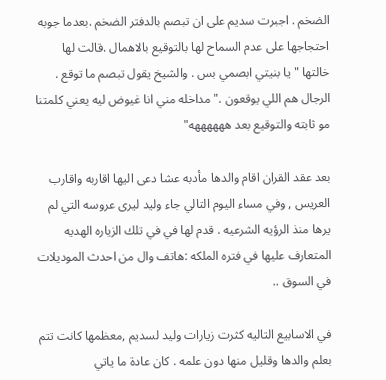الضخم . اجبرت سديم على ان تبصم بالدفتر الضخم .بعدما جوبه احتجاجها على عدم السماح لها بالتوقيع بالاهمال .قالت لها خالتها " يا بنيتي ابصمي بس . والشيخ يقول تبصم ما توقع . الرجال هم اللي يوقعون ." مداخله مني انا غيوض ليه يعني كلمتنا مو ثابته والتوقيع بعد ههههههه"

بعد عقد القران اقام والدها مأدبه عشا دعى اليها اقاربه واقارب العريس , وفي مساء اليوم التالي جاء وليد ليرى عروسه التي لم يرها منذ الرؤيه الشرعيه . قدم لها في في تلك الزياره الهديه المتعارف عليها في فتره الملكه :هاتف وال من احدث الموديلات في السوق ..

في الاسابيع التاليه كثرت زيارات وليد لسديم ,معظمها كانت تتم بعلم والدها وقليل منها دون علمه . كان عادة ما ياتي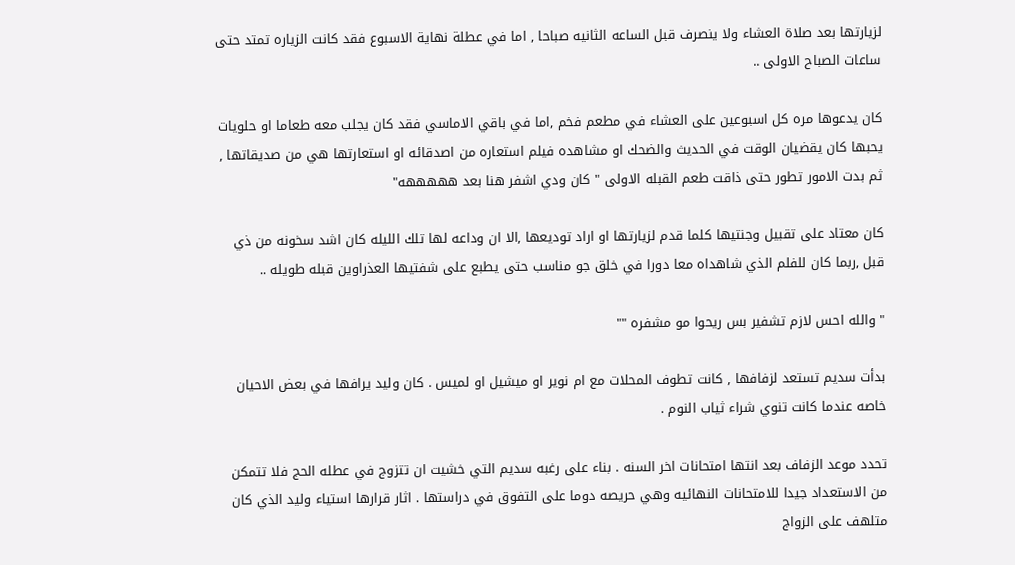لزيارتها بعد صلاة العشاء ولا ينصرف قبل الساعه الثانيه صباحا , اما في عطلة نهاية الاسبوع فقد كانت الزياره تمتد حتى ساعات الصباح الاولى ..

كان يدعوها مره كل اسبوعين على العشاء في مطعم فخم ,اما في باقي الاماسي فقد كان يجلب معه طعاما او حلويات يحبها كان يقضيان الوقت في الحديث والضحك او مشاهده فيلم استعاره من اصدقائه او استعارتها هي من صديقاتها , ثم بدت الامور تطور حتى ذاقت طعم القبله الاولى " كان ودي اشفر هنا بعد هههههه"

كان معتاد على تقبيل وجنتيها كلما قدم لزيارتها او اراد توديعها ,الا ان وداعه لها تلك الليله كان اشد سخونه من ذي قبل ,ربما كان للفلم الذي شاهداه معا دورا في خلق جو مناسب حتى يطبع على شفتيها العذراوين قبله طويله ..

" والله احس لازم تشفير بس ريحوا مو مشفره ""

بدأت سديم تستعد لزفافها , كانت تطوف المحلات مع ام نوير او ميشيل او لميس . كان وليد يرافها في بعض الاحيان خاصه عندما كانت تنوي شراء ثياب النوم .

تحدد موعد الزفاف بعد انتها امتحانات اخر السنه . بناء على رغبه سديم التي خشيت ان تتزوج في عطله الحج فلا تتمكن من الاستعداد جيدا للامتحانات النهائيه وهي حريصه دوما على التفوق في دراستها . اثار قرارها استياء وليد الذي كان متلهف على الزواج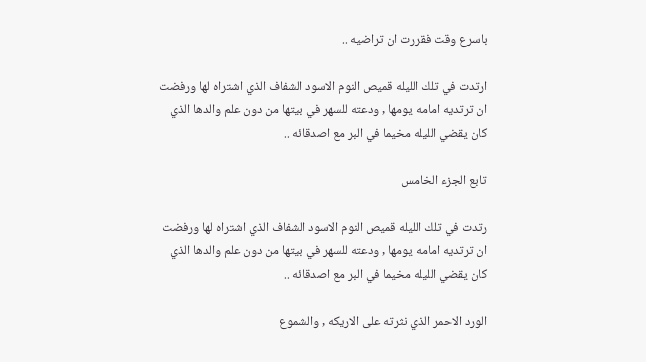باسرع وقت فقررت ان تراضيه ..

ارتدت في تلك الليله قميص النوم الاسود الشفاف الذي اشتراه لها ورفضت ان ترتديه امامه يومها , ودعته للسهر في بيتها من دون علم والدها الذي كان يقضي الليله مخيما في البر مع اصدقائه ..

تابع الجزء الخامس

رتدت في تلك الليله قميص النوم الاسود الشفاف الذي اشتراه لها ورفضت ان ترتديه امامه يومها , ودعته للسهر في بيتها من دون علم والدها الذي كان يقضي الليله مخيما في البر مع اصدقائه ..

الورد الاحمر الذي نثرته على الاريكه , والشموع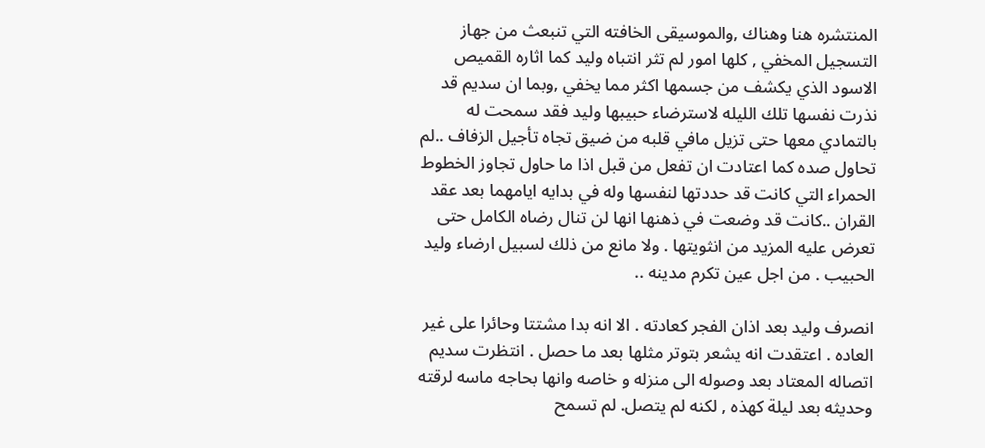المنتشره هنا وهناك ,والموسيقى الخافته التي تنبعث من جهاز التسجيل المخفي , كلها امور لم تثر انتباه وليد كما اثاره القميص الاسود الذي يكشف من جسمها اكثر مما يخفي ,وبما ان سديم قد نذرت نفسها تلك الليله لاسترضاء حبيبها وليد فقد سمحت له بالتمادي معها حتى تزيل مافي قلبه من ضيق تجاه تأجيل الزفاف ..لم تحاول صده كما اعتادت ان تفعل من قبل اذا ما حاول تجاوز الخطوط الحمراء التي كانت قد حددتها لنفسها وله في بدايه ايامهما بعد عقد القران ..كانت قد وضعت في ذهنها انها لن تنال رضاه الكامل حتى تعرض عليه المزيد من انثويتها . ولا مانع من ذلك لسبيل ارضاء وليد الحبيب . من اجل عين تكرم مدينه ..

انصرف وليد بعد اذان الفجر كعادته . الا انه بدا مشتتا وحائرا على غير العاده . اعتقدت انه يشعر بتوتر مثلها بعد ما حصل . انتظرت سديم اتصاله المعتاد بعد وصوله الى منزله و خاصه وانها بحاجه ماسه لرقته وحديثه بعد ليلة كهذه , لكنه لم يتصل. لم تسمح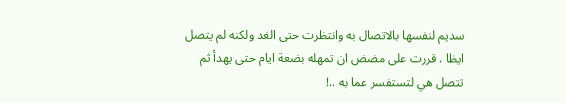سديم لنفسها بالاتصال به وانتظرت حتى الغد ولكنه لم يتصل ايظا . قررت على مضض ان تمهله بضعة ايام حتى يهدأ ثم تتصل هي لتستفسر عما به ..!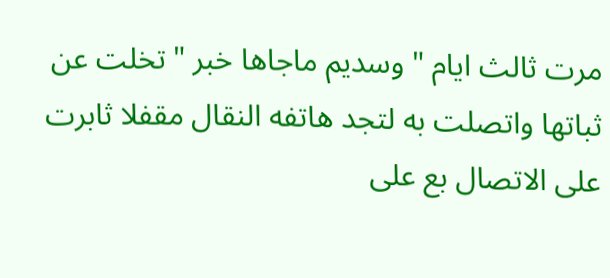مرت ثالث ايام " وسديم ماجاها خبر " تخلت عن ثباتها واتصلت به لتجد هاتفه النقال مقفلا ثابرت على الاتصال بع على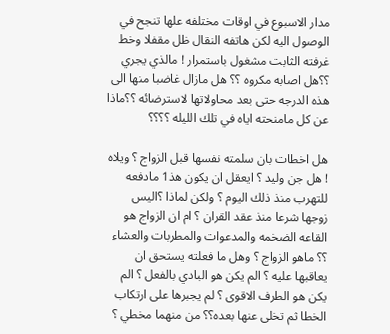مدار الاسبوع في اوقات مختلفه علها تنجح في الوصول اليه لكن هاتفه النقال ظل مقفلا وخط غرفته الثابت مشغول باستمرار ! مالذي يجري ؟؟هل اصابه مكروه ؟؟ هل مازال غاضبا منها الى هذه الدرجه حتى بعد محاولاتها لاسترضائه ؟؟ماذا عن كل مامنحته اياه في تلك الليله ؟؟؟؟

هل اخطات بان سلمته نفسها قبل الزواج ؟ ويلاه ! هل جن وليد ؟ ايعقل ان يكون هذ1 مادفعه للتهرب منذ ذلك اليوم ؟ ولكن لماذا ؟اليس زوجها شرعا منذ عقد القران ؟ ام ان الزواج هو القاعه الضخمه والمدعوات والمطربات والعشاء ؟؟ ماهو الزواج ؟ وهل ما فعلته يستحق ان يعاقبها عليه ؟ الم يكن هو البادي بالفعل ؟ الم يكن هو الطرف الاقوى ؟ لم يجبرها على ارتكاب الخطا ثم تخلى عنها بعده؟؟ من منهما مخطي ؟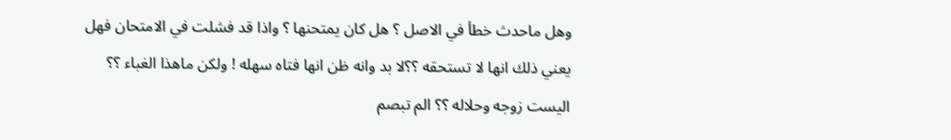وهل ماحدث خطأ في الاصل ؟ هل كان يمتحنها ؟ واذا قد فشلت في الامتحان فهل يعني ذلك انها لا تستحقه ؟؟لا بد وانه ظن انها فتاه سهله ! ولكن ماهذا الغباء ؟؟ اليست زوجه وحلاله ؟؟ الم تبصم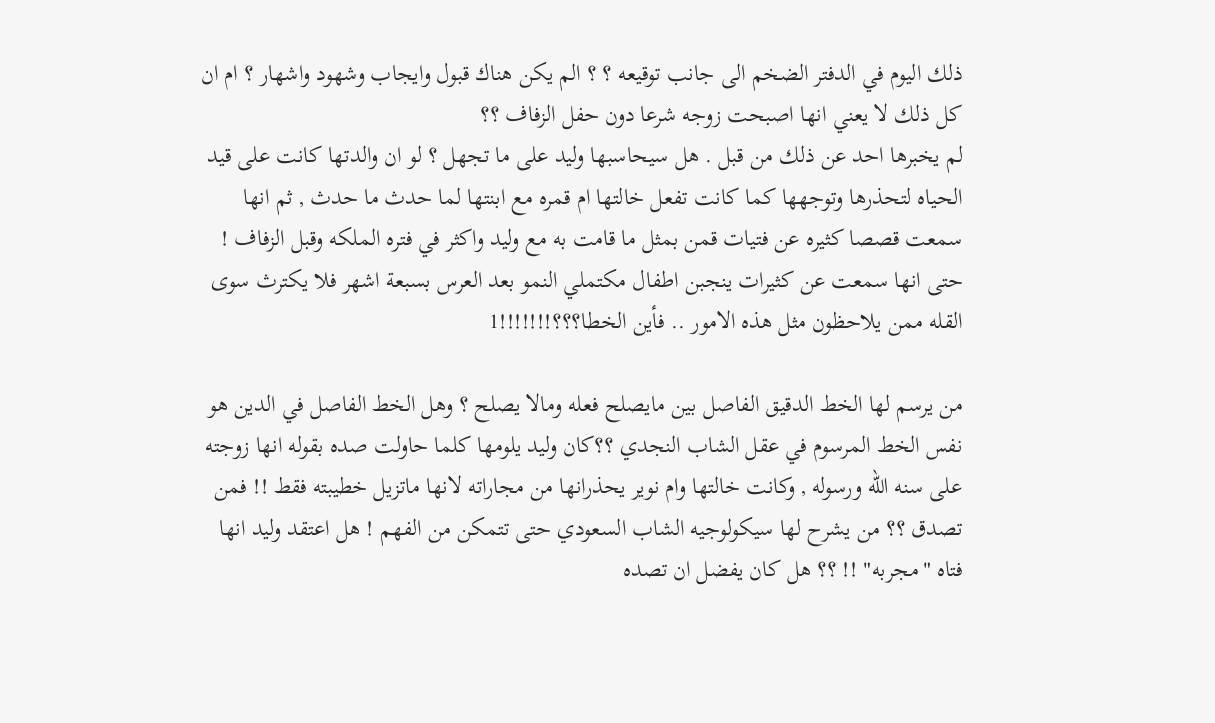ذلك اليوم في الدفتر الضخم الى جانب توقيعه ؟ ؟ الم يكن هناك قبول وايجاب وشهود واشهار ؟ ام ان كل ذلك لا يعني انها اصبحت زوجه شرعا دون حفل الزفاف ؟؟
لم يخبرها احد عن ذلك من قبل . هل سيحاسبها وليد على ما تجهل ؟ لو ان والدتها كانت على قيد الحياه لتحذرها وتوجهها كما كانت تفعل خالتها ام قمره مع ابنتها لما حدث ما حدث , ثم انها سمعت قصصا كثيره عن فتيات قمن بمثل ما قامت به مع وليد واكثر في فتره الملكه وقبل الزفاف ! حتى انها سمعت عن كثيرات ينجبن اطفال مكتملي النمو بعد العرس بسبعة اشهر فلا يكترث سوى القله ممن يلاحظون مثل هذه الامور .. فأين الخطا؟؟؟!!!!!!!1

من يرسم لها الخط الدقيق الفاصل بين مايصلح فعله ومالا يصلح ؟ وهل الخط الفاصل في الدين هو نفس الخط المرسوم في عقل الشاب النجدي ؟؟كان وليد يلومها كلما حاولت صده بقوله انها زوجته على سنه الله ورسوله , وكانت خالتها وام نوير يحذرانها من مجاراته لانها ماتزيل خطيبته فقط !! فمن تصدق ؟؟ من يشرح لها سيكولوجيه الشاب السعودي حتى تتمكن من الفهم ! هل اعتقد وليد انها فتاه "مجربه" !! ؟؟ هل كان يفضل ان تصده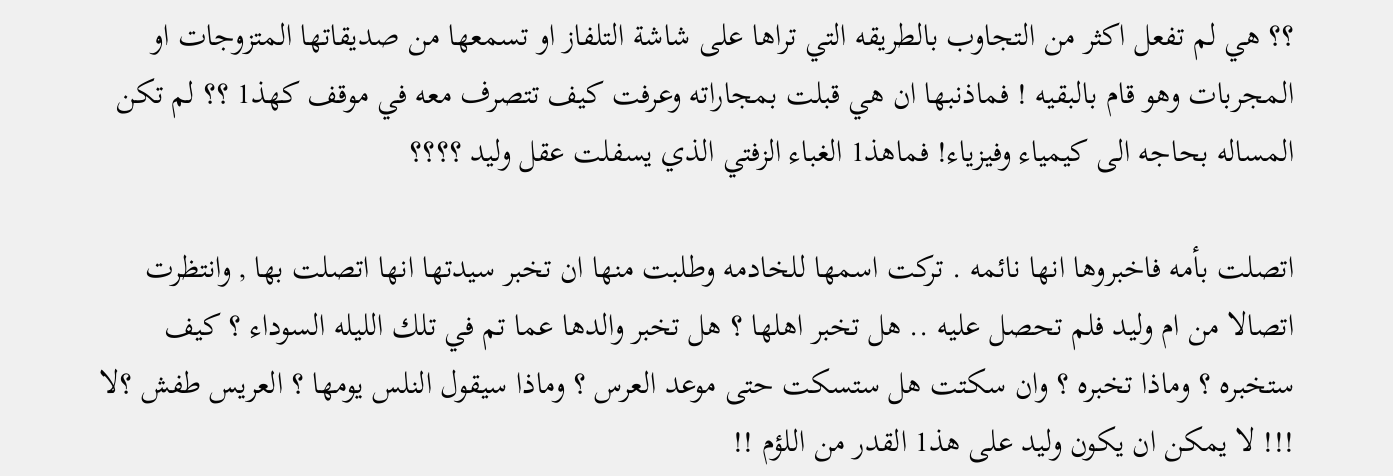؟؟ هي لم تفعل اكثر من التجاوب بالطريقه التي تراها على شاشة التلفاز او تسمعها من صديقاتها المتزوجات او المجربات وهو قام بالبقيه ! فماذنبها ان هي قبلت بمجاراته وعرفت كيف تتصرف معه في موقف كهذ1 ؟؟ لم تكن المساله بحاجه الى كيمياء وفيزياء! فماهذ1 الغباء الزفتي الذي يسفلت عقل وليد ؟؟؟؟

اتصلت بأمه فاخبروها انها نائمه . تركت اسمها للخادمه وطلبت منها ان تخبر سيدتها انها اتصلت بها , وانتظرت اتصالا من ام وليد فلم تحصل عليه .. هل تخبر اهلها ؟ هل تخبر والدها عما تم في تلك الليله السوداء ؟ كيف ستخبره ؟ وماذا تخبره ؟ وان سكتت هل ستسكت حتى موعد العرس ؟ وماذا سيقول النلس يومها ؟ العريس طفش ؟لا !!! لا يمكن ان يكون وليد على هذ1 القدر من اللؤم !!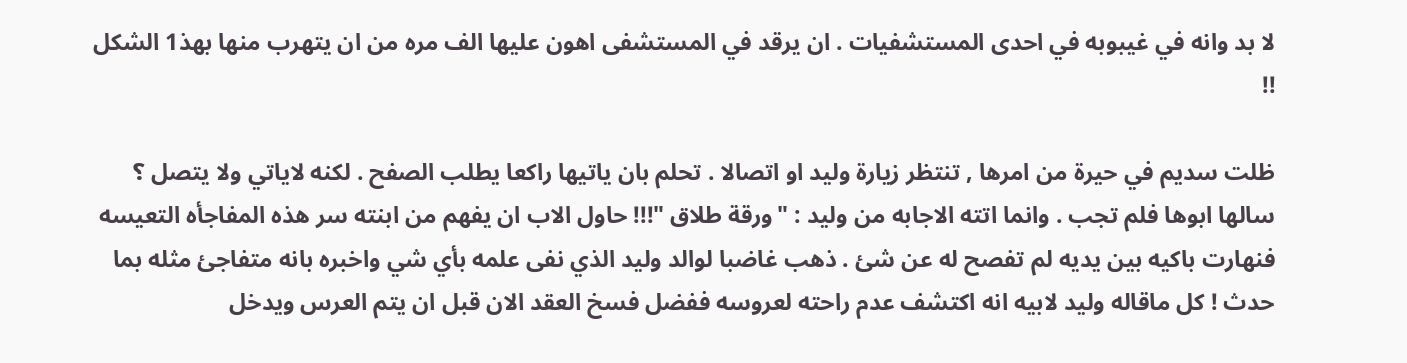لا بد وانه في غيبوبه في احدى المستشفيات . ان يرقد في المستشفى اهون عليها الف مره من ان يتهرب منها بهذ1 الشكل !!

ظلت سديم في حيرة من امرها , تنتظر زيارة وليد او اتصالا . تحلم بان ياتيها راكعا يطلب الصفح . لكنه لاياتي ولا يتصل ؟ سالها ابوها فلم تجب . وانما اتته الاجابه من وليد : "ورقة طلاق "!!! حاول الاب ان يفهم من ابنته سر هذه المفاجأه التعيسه فنهارت باكيه بين يديه لم تفصح له عن شئ . ذهب غاضبا لوالد وليد الذي نفى علمه بأي شي واخبره بانه متفاجئ مثله بما حدث ! كل ماقاله وليد لابيه انه اكتشف عدم راحته لعروسه ففضل فسخ العقد الان قبل ان يتم العرس ويدخل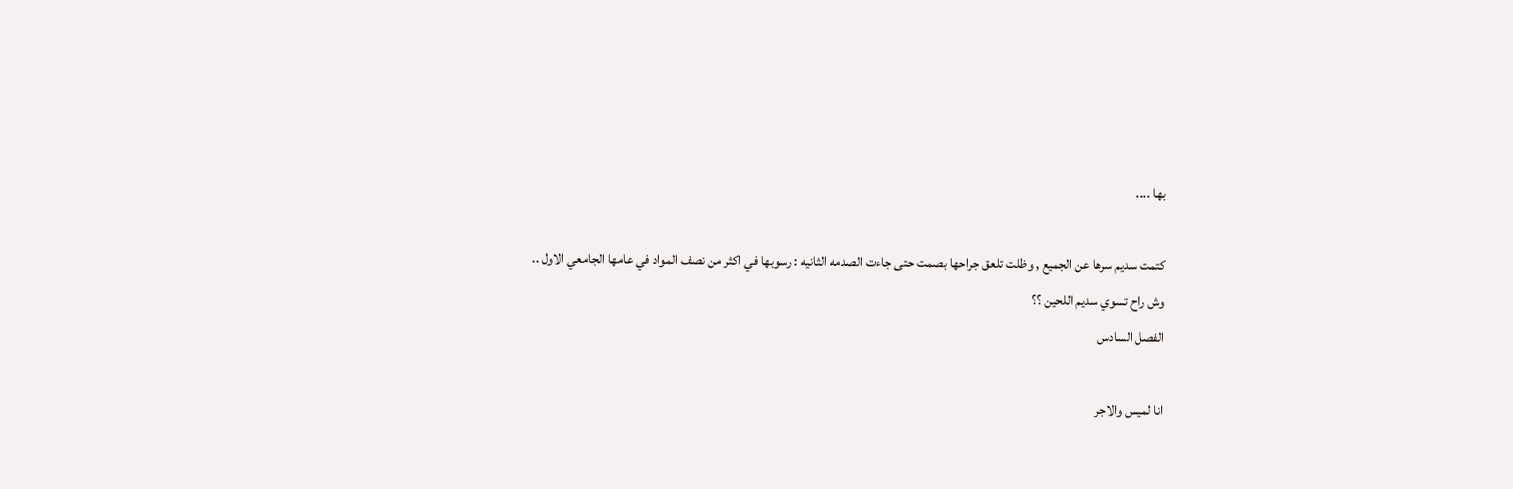بها ....

كتمت سديم سرها عن الجميع , وظلت تلعق جراحها بصمت حتى جاءت الصدمه الثانيه : رسوبها في اكثر من نصف المواد في عامها الجامعي الاول ..
وش راح تسوي سديم اللحين ؟؟
الفصل السادس

انا لميس والاجر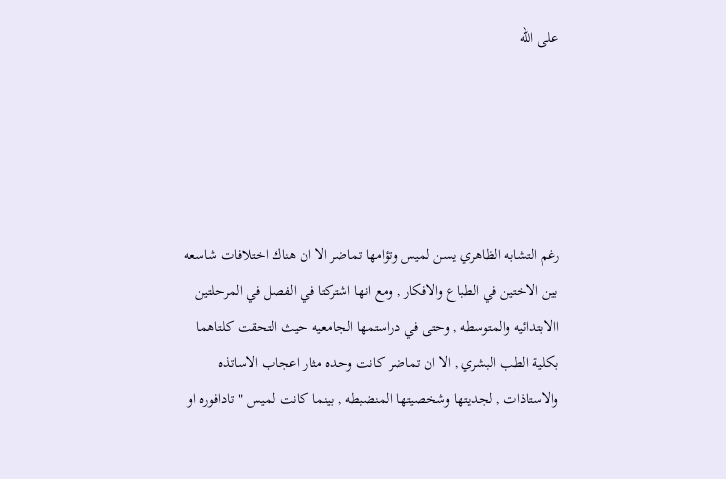على الله





رغم التشابه الظاهري يسن لميس وتؤامها تماضر الا ان هناك اختلافات شاسعه بين الاختين في الطباع والافكار , ومع انها اشتركتا في الفصل في المرحلتين االابتدائيه والمتوسطه , وحتى في دراستمها الجامعيه حيث التحقت كلتاهما بكلية الطب البشري , الا ان تماضر كانت وحده مثار اعجاب الاساتذه والاستاذات , لجديتها وشخصيتها المنضبطه , بينما كانت لميس " تادافوره او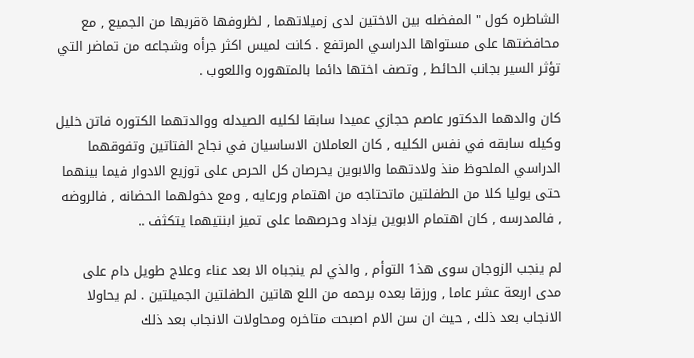الشاطره كول " المفضله بين الاختين لدى زميلاتهما , لظروفها ةقربها من الجميع , مع محافضتها على مستواها الدراسي المرتفع . كانت لميس اكثر جرأه وشجاعه من تماضر التي تؤثر السير بجانب الحائط , وتصف اختها دائما بالمتهوره واللعوب .

كان والدهما الدكتور عاصم حجازي عميدا سابقا لكليه الصيدله ووالدتهما الكتوره فاتن خليل وكيله سابقه في نفس الكليه , كان العاملان الاساسيان في نجاح الفتاتين وتفوقهما الدراسي الملحوظ منذ ولادتهما والابوين يحرصان كل الحرص على توزيع الادوار فيما بينهما حتى يوليا كلا من الطفلتين ماتحتاجه من اهتمام ورعايه , ومع دخولهما الحضانه , فالروضه , فالمدرسه , كان اهتمام الابوين يزداد وحرصهما على تميز ابنتيهما يتكثف ..

لم ينجب الزوجان سوى هذ1 التوأم , والذي لم ينجباه الا بعد عناء وعلاج طويل دام على مدى اربعة عشر عاما , ورزقا بعده برحمه من اللع هاتين الطفلتين الجميلتين . لم يحاولا الانجاب بعد ذلك , حيث ان سن الام اصبحت متاخره ومحاولات الانجاب بعد ذلك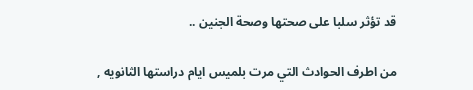قد تؤثر سلبا على صحتها وصحة الجنين ..

من اطرف الحوادث التي مرت بلميس ايام دراستها الثانويه ,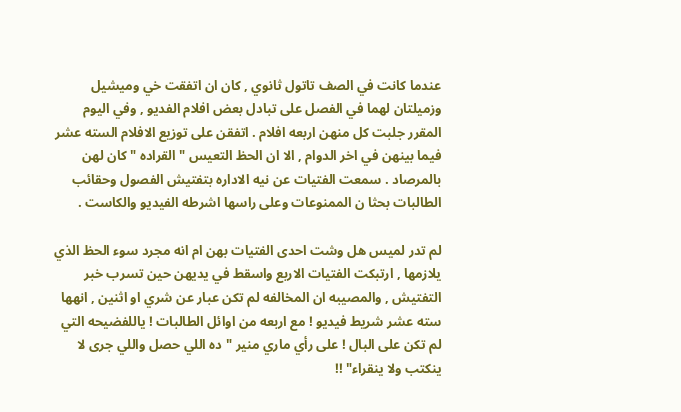عندما كانت في الصف تاتول ثانوي , كان ان اتفقت خي وميشيل وزميلتان لهما في الفصل على تبادل بعض افلام الفديو , وفي اليوم المقرر جلبت كل منهن اربعه افلام . اتفقن على توزيع الافلام السته عشر فيما بينهن في اخر الدوام , الا ان الحظ التعيس " القراده " كان لهن بالمرصاد . سمعت الفتيات عن نيه الاداره بتفتيش الفصول وحقائب الطالبات بحثا ن الممنوعات وعلى راسها اشرطه الفيديو والكاست .

لم تدر لميس هل وشت احدى الفتيات بهن ام انه مجرد سوء الحظ الذي يلازمها , ارتبكت الفتيات الاربع واسقط في يديهن حين تسرب خبر التفتيش , والمصيبه ان المخالفه لم تكن عبار عن شري او اثنين , انهها سته عشر شريط فيديو ! مع اربعه من اوائل الطالبات ! ياللفضيحه التي لم تكن على البال ! على رأي ماري منير "ده اللي حصل واللي جرى لا ينكتب ولا ينقراء" !!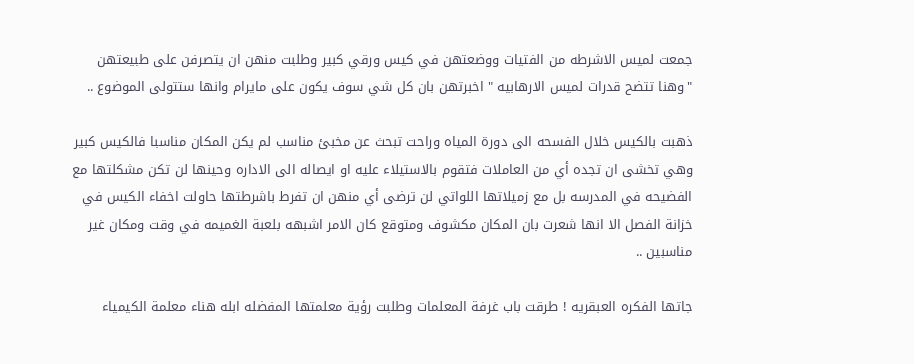جمعت لميس الاشرطه من الفتيات ووضعتهن في كيس ورقي كبير وطلبت منهن ان يتصرفن على طبيعتهن "وهنا تتضح قدرات لميس الارهابيه " اخبرتهن بان كل شي سوف يكون على مايرام وانها ستتولى الموضوع ..

ذهبت بالكيس خلال الفسحه الى دورة المياه وراحت تبحث عن مخبئ مناسب لم يكن المكان مناسبا فالكيس كبير وهي تخشى ان تجده أي من العاملات فتقوم بالاستيلاء عليه او ايصاله الى الاداره وحينها لن تكن مشكلتها مع الفضيحه في المدرسه بل مع زميلاتها اللواتي لن ترضى أي منهن ان تفرط باشرطتها حاولت اخفاء الكيس في خزانة الفصل الا انها شعرت بان المكان مكشوف ومتوقع كان الامر اشبهه بلعبة الغميمه في وقت ومكان غير مناسبين ..

جاتها الفكره العبقريه ! طرقت باب غرفة المعلمات وطلبت رؤية معلمتها المفضله ابله هناء معلمة الكيمياء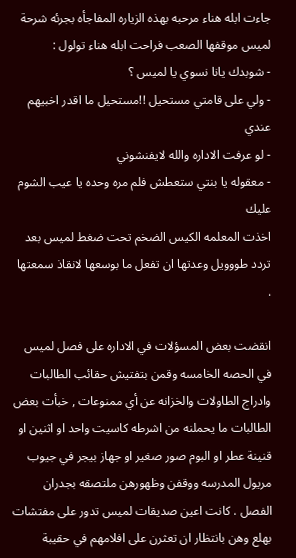جاءت ابله هناء مرحبه بهذه الزياره المفاجأه بجرئه شرحة لميس موقفها الصعب فراحت ابله هناء تولول :
- شوبدك يانا نسوي يا لميس ؟
- ولي على قامتي مستحيل !!مستحيل ما اقدر اخبيهم عندي
- لو عرفت الاداره والله لايفنشوني
- معقوله يا بنتي ستعطش فلم مره وحده يا عيب الشوم عليك
اخذت المعلمه الكيس الضخم تحت ضغط لميس بعد تردد طووويل وعدتها ان تفعل ما بوسعها لانقاذ سمعتها .

انقضت بعض المسؤلات في الاداره على فصل لميس في الحصه الخامسه وقمن بتفتيش حقائب الطالبات وادراج الطاولات والخزانه عن أي ممنوعات , خبأت بعض الطالبات ما يحملنه من اشرطه كاسيت واحد او اثنين او قنينة عطر او البوم صور صغير او جهاز بيجر في جيوب مريول المدرسه ووقفن وظهورهن ملتصقه بجدران الفصل . كانت اعين صديقات لميس تدور على مفتشات بهلع وهن بانتظار ان تعثرن على افلامهم في حقيبة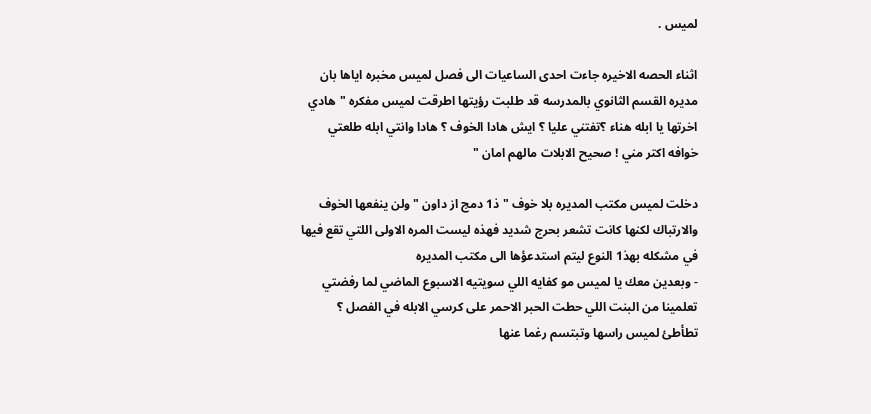لميس .

اثناء الحصه الاخيره جاءت احدى الساعيات الى فصل لميس مخبره اياها بان مديره القسم الثانوي بالمدرسه قد طلبت رؤيتها اطرقت لميس مفكره "هادي اخرتها يا ابله هناء ؟تفتني عليا ؟ ايش هادا الخوف ؟ هادا وانتي ابله طلعتي خوافه اكتر مني ! صحيح الابلات مالهم امان "

دخلت لميس مكتب المديره بلا خوف " ذ1 دمج از داون "ولن ينفعها الخوف والارتباك لكنها كانت تشعر بحرج شديد فهذه ليست المره الاولى اللتي تقع فيها في مشكله بهذ1 النوع ليتم استدعؤها الى مكتب المديره
- وبعدين معك يا لميس مو كفايه اللي سويتيه الاسبوع الماضي لما رفضتي تعلمينا من البنت اللي حطت الحبر الاحمر على كرسي الابله في الفصل ؟
تطأطئ لميس راسها وتبتسم رغما عنها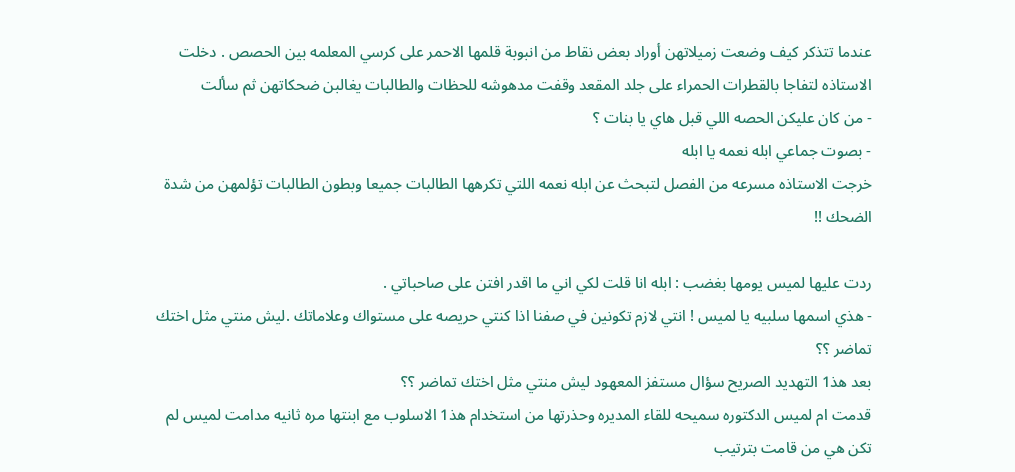عندما تتذكر كيف وضعت زميلاتهن أوراد بعض نقاط من انبوبة قلمها الاحمر على كرسي المعلمه بين الحصص . دخلت الاستاذه لتفاجا بالقطرات الحمراء على جلد المقعد وقفت مدهوشه للحظات والطالبات يغالبن ضحكاتهن ثم سألت
- من كان عليكن الحصه اللي قبل هاي يا بنات ؟
- بصوت جماعي ابله نعمه يا ابله
خرجت الاستاذه مسرعه من الفصل لتبحث عن ابله نعمه اللتي تكرهها الطالبات جميعا وبطون الطالبات تؤلمهن من شدة الضحك !!

ردت عليها لميس يومها بغضب : ابله انا قلت لكي اني ما اقدر افتن على صاحباتي .
- هذي اسمها سلبيه يا لميس ! انتي لازم تكونين في صفنا اذا كنتي حريصه على مستواك وعلاماتك .ليش منتي مثل اختك تماضر ؟؟
بعد هذ1 التهديد الصريح سؤال مستفز المعهود ليش منتي مثل اختك تماضر ؟؟
قدمت ام لميس الدكتوره سميحه للقاء المديره وحذرتها من استخدام هذ1 الاسلوب مع ابنتها مره ثانيه مدامت لميس لم تكن هي من قامت بترتيب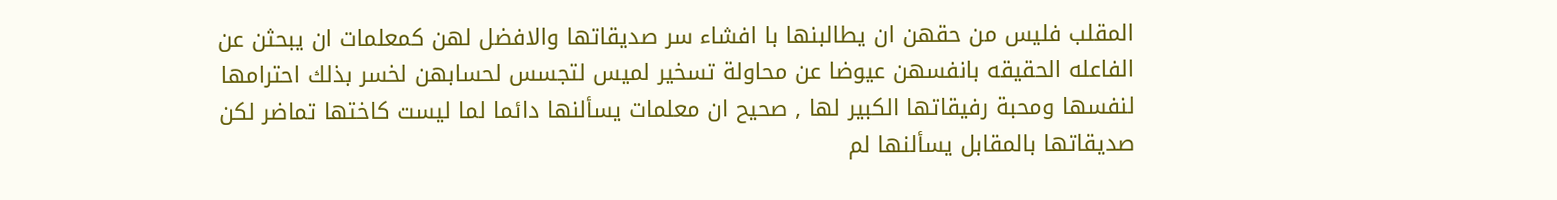المقلب فليس من حقهن ان يطالبنها با افشاء سر صديقاتها والافضل لهن كمعلمات ان يبحثن عن الفاعله الحقيقه بانفسهن عيوضا عن محاولة تسخير لميس لتجسس لحسابهن لخسر بذلك احترامها لنفسها ومحبة رفيقاتها الكبير لها , صحيح ان معلمات يسألنها دائما لما ليست كاختها تماضر لكن صديقاتها بالمقابل يسألنها لم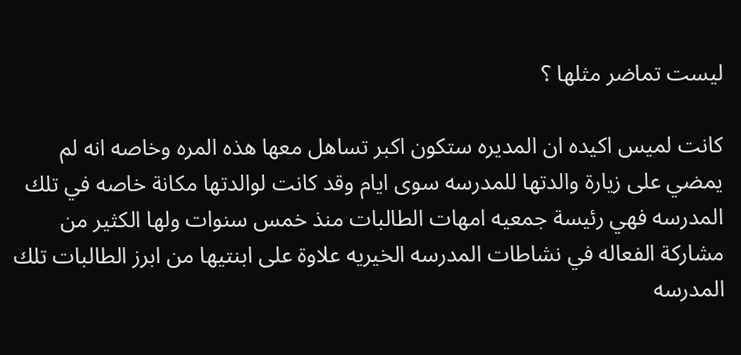ليست تماضر مثلها ؟

كانت لميس اكيده ان المديره ستكون اكبر تساهل معها هذه المره وخاصه انه لم يمضي على زيارة والدتها للمدرسه سوى ايام وقد كانت لوالدتها مكانة خاصه في تلك المدرسه فهي رئيسة جمعيه امهات الطالبات منذ خمس سنوات ولها الكثير من مشاركة الفعاله في نشاطات المدرسه الخيريه علاوة على ابنتيها من ابرز الطالبات تلك المدرسه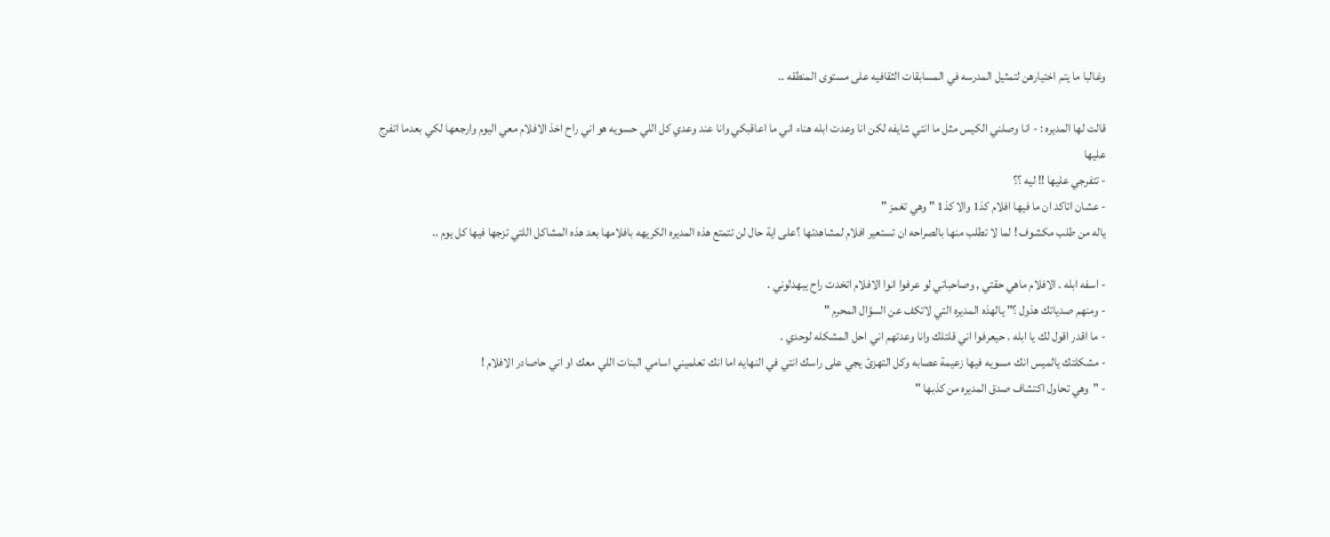وغالبا ما يتم اختيارهن لتمثيل المدرسه في المسابقات الثقافيه على مستوى المنطقه ..

قالت لها المديره : - انا وصلني الكيس مثل ما انتي شايفه لكن انا وعدت ابله هناء اني ما اعاقبكي وانا عند وعدي كل اللي حسويه هو اني راح اخذ الافلام معي اليوم وارجعها لكي بعدما اتفرج عليها
- تتفرجي عليها !! ليه ؟؟
- عشان اتاكد ان ما فيها افلام كذ1 والا كذ1 " وهي تغمز "
ياله من طلب مكشوف ! لما لا تطلب منها بالصراحه ان تستعير افلام لمشاهدتها ؟على اية حال لن تتمتع هذه المديره الكريهه بافلامها بعد هذه المشاكل اللتي تزجها فيها كل يوم ..

- اسفه ابله . الافلام ماهي حقتي , وصاحباتي لو عرفوا انوا الافلام اتخدت راح يبهدلوني .
- ومنهم صدياتك هذول ؟" يالهذه المديره التي لاتكف عن السؤال المحرم "
- ما اقدر اقول لك يا ابله . حيعرفوا اني قلتلك وانا وعدتهم اني احل المشكله لوحدي .
- مشكلتك يالميس انك مسويه فيها زعيمة عصابه وكل التهزئ يجي على راسك انتي في النهايه اما انك تعلميني اسامي البنات اللي معك او اني حاصادر الافلام !
- "وهي تحاول اكتشاف صدق المديره من كذبها "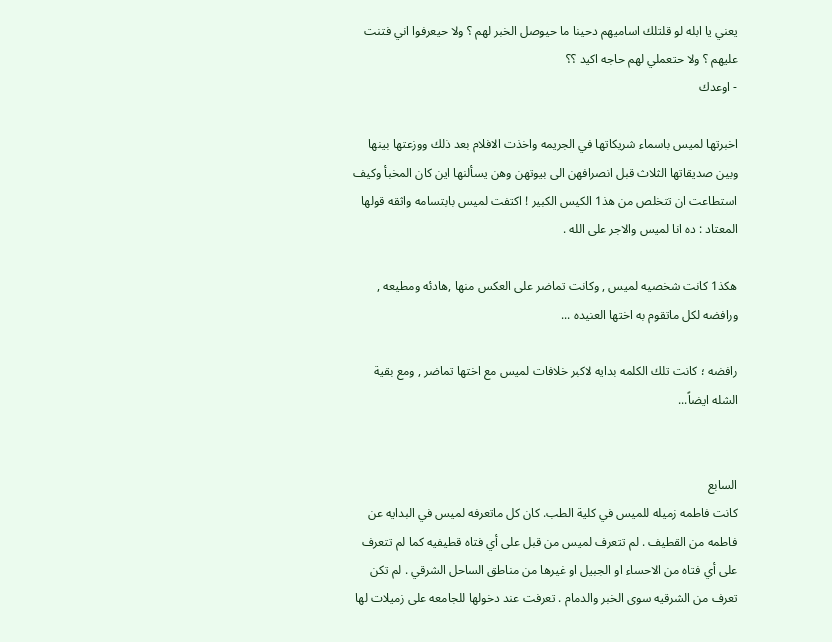يعني يا ابله لو قلتلك اساميهم دحينا ما حيوصل الخبر لهم ؟ ولا حيعرفوا اني فتنت عليهم ؟ ولا حتعملي لهم حاجه اكيد ؟؟
- اوعدك

اخبرتها لميس باسماء شريكاتها في الجريمه واخذت الافلام بعد ذلك ووزعتها بينها وبين صديقاتها الثلاث قبل انصرافهن الى بيوتهن وهن يسألنها اين كان المخبأ وكيف استطاعت ان تتخلص من هذ1 الكيس الكبير ! اكتفت لميس بابتسامه واثقه قولها المعتاد : ده انا لميس والاجر على الله .

هكذ1 كانت شخصيه لميس , وكانت تماضر على العكس منها ,هادئه ومطيعه , ورافضه لكل ماتقوم به اختها العنيده ...

رافضه ؛ كانت تلك الكلمه بدايه لاكبر خلافات لميس مع اختها تماضر , ومع بقية الشله ايضاً...


السابع
كانت فاطمه زميله للميس في كلية الطب. كان كل ماتعرفه لميس في البدايه عن فاطمه من القطيف . لم تتعرف لميس من قبل على أي فتاه قطيفيه كما لم تتعرف على أي فتاه من الاحساء او الجبيل او غيرها من مناطق الساحل الشرقي . لم تكن تعرف من الشرقيه سوى الخبر والدمام . تعرفت عند دخولها للجامعه على زميلات لها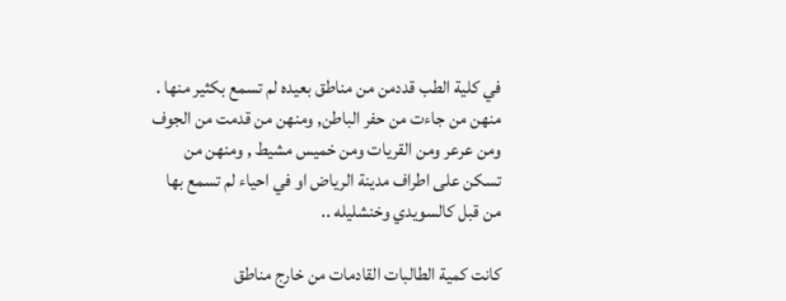في كلية الطب قددمن من مناطق بعيده لم تسمع بكثير منها . منهن من جاءت من حفر الباطن, ومنهن من قدمت من الجوف ومن عرعر ومن القريات ومن خميس مشيط , ومنهن من تسكن على اطراف مدينة الرياض او في احياء لم تسمع بها من قبل كالسويدي وخنشليله ..

كانت كمية الطالبات القادمات من خارج مناطق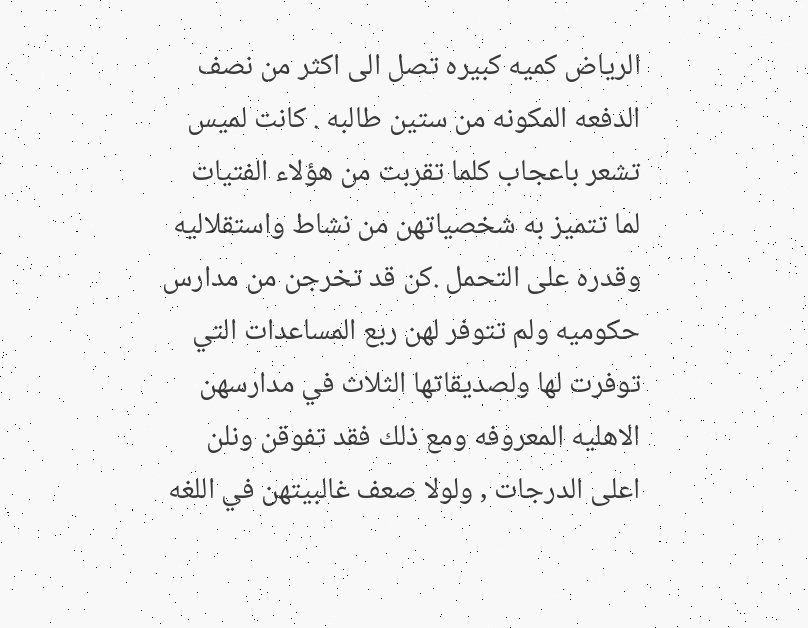الرياض كميه كبيره تصل الى اكثر من نصف الدفعه المكونه من ستين طالبه . كانت لميس تشعر باعجاب كلما تقربت من هؤلاء الفتيات لما تتميز به شخصياتهن من نشاط واستقلاليه وقدره على التحمل .كن قد تخرجن من مدارس حكوميه ولم تتوفر لهن ربع المساعدات التي توفرت لها ولصديقاتها الثلاث في مدارسهن الاهليه المعروفه ومع ذلك فقد تفوقن ونلن اعلى الدرجات , ولولا صعف غالبيتهن في اللغه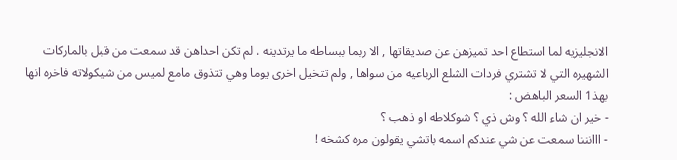الانجليزيه لما استطاع احد تميزهن عن صديقاتها , الا ربما ببساطه ما يرتدينه . لم تكن احداهن قد سمعت من قبل بالماركات الشهيره التي لا تشتري فردات الشلع الرباعيه من سواها , ولم تتخيل اخرى يوما وهي تتذوق مامع لميس من شيكولاته فاخره انها بهذ1 السعر الباهض :
- خير ان شاء الله ؟ وش ذي ؟ شوكلاطه او ذهب ؟
- ااانننا سمعت عن شي عندكم اسمه باتشي يقولون مره كشخه !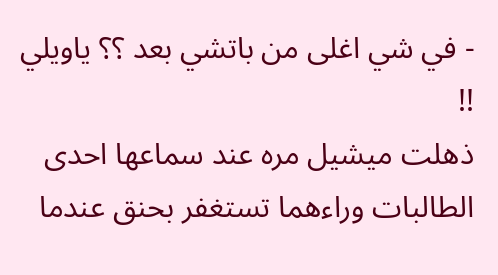- في شي اغلى من باتشي بعد ؟؟ ياويلي !!
ذهلت ميشيل مره عند سماعها احدى الطالبات وراءهما تستغفر بحنق عندما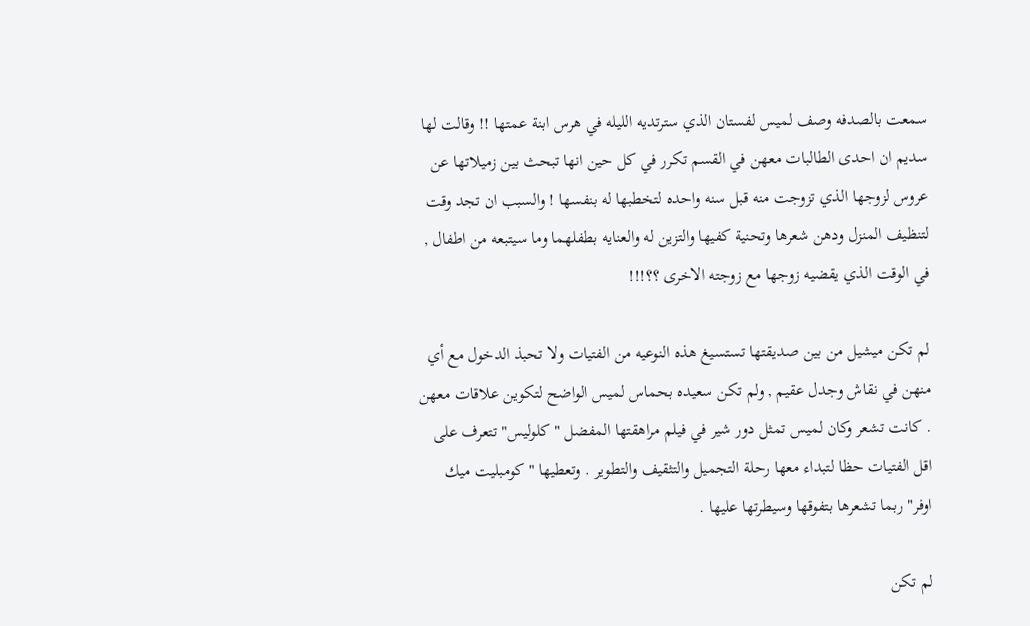سمعت بالصدفه وصف لميس لفستان الذي سترتديه الليله في هرس ابنة عمتها !! وقالت لها سديم ان احدى الطالبات معهن في القسم تكرر في كل حين انها تبحث بين زميلاتها عن عروس لزوجها الذي تزوجت منه قبل سنه واحده لتخطبها له بنفسها ! والسبب ان تجد وقت لتنظيف المنزل ودهن شعرها وتحنية كفيها والتزين له والعنايه بطفلهما وما سيتبعه من اطفال , في الوقت الذي يقضيه زوجها مع زوجته الاخرى ؟؟!!!

لم تكن ميشيل من بين صديقتها تستسيغ هذه النوعيه من الفتيات ولا تحبذ الدخول مع أي منهن في نقاش وجدل عقيم , ولم تكن سعيده بحماس لميس الواضح لتكوين علاقات معهن . كانت تشعر وكان لميس تمثل دور شير في فيلم مراهقتها المفضل " كلوليس" تتعرف على اقل الفتيات حظا لتبداء معها رحلة التجميل والتثقيف والتطوير . وتعطيها " كومبليت ميك اوفر" ربما تشعرها بتفوقها وسيطرتها عليها .

لم تكن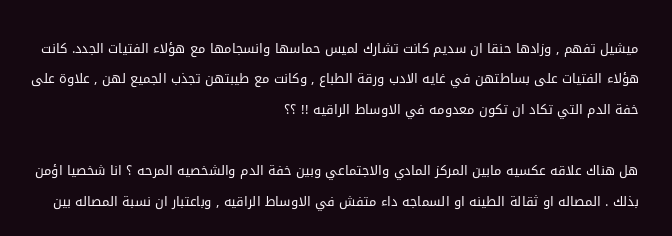ميشيل تفهم , وزادها حنقا ان سديم كانت تشارك لميس حماسها وانسجامها مع هؤلاء الفتيات الجدد. كانت هؤلاء الفتيات على بساطتهن في غايه الادب ورقة الطباع , وكانت مع طيبتهن تجذب الجميع لهن , علاوة على خفة الدم التي تكاد ان تكون معدومه في الاوساط الراقيه !! ؟؟

هل هناك علاقه عكسيه مابين المركز المادي والاجتماعي وبين خفة الدم والشخصيه المرحه ؟ انا شخصيا اؤمن بذلك . المصاله او ثقالة الطينه او السماجه داء متفش في الاوساط الراقيه , وباعتبار ان نسبة المصاله بين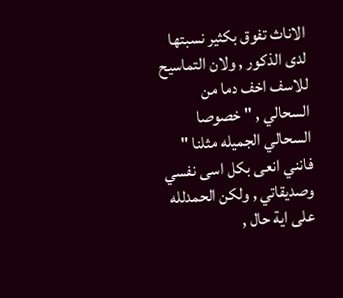الاناث تفوق بكثير نسبتها لدى الذكور , ولان التماسيح للاسف اخف دما من السحالي , " خصوصا السحالي الجميله مثلنا " فانني انعى بكل اسى نفسي وصديقاتي , ولكن الحمدلله على اية حال ,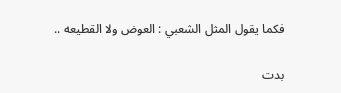فكما يقول المثل الشعبي : العوض ولا القطيعه ..

بدت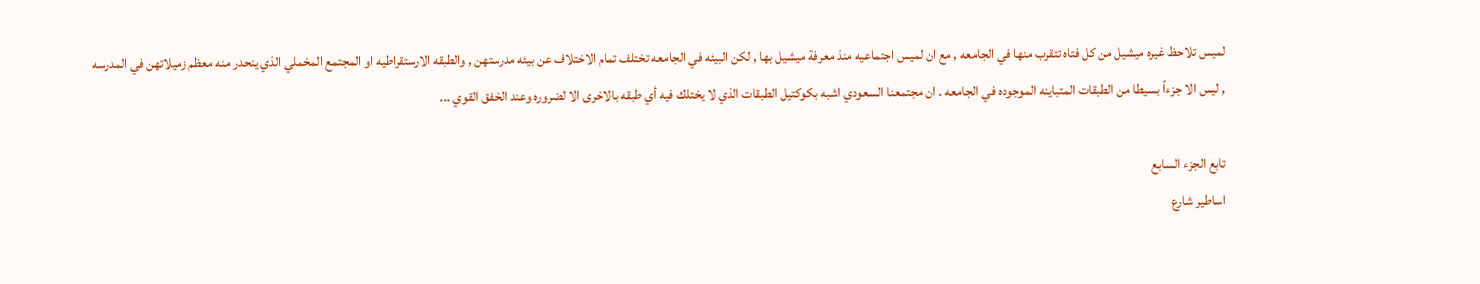لميس تلاحظ غيره ميشيل من كل فتاه تتقرب منها في الجامعه , مع ان لميس اجتماعيه منذ معرفة ميشيل بها , لكن البيئه في الجامعه تختلف تمام الاختلاف عن بيئه مدرستهن , والطبقه الارستقراطيه او المجتمع المخملي الذي ينحدر منه معظم زميلاتهن في المدرسه , ليس الا جزءاً بسيطا من الطبقات المتباينه الموجوده في الجامعه . ان مجتمعنا السعودي اشبه بكوكتيل الطبقات الذي لا يختلك فيه أي طبقه بالاخرى الا لضروره وعند الخفق القوي ...

تابع الجزء السابع
اساطير شارع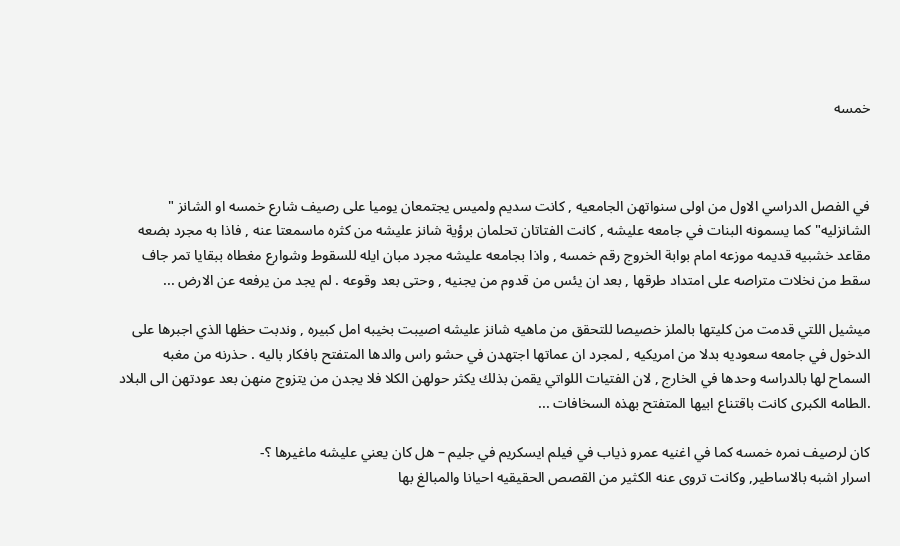خمسه



في الفصل الدراسي الاول من اولى سنواتهن الجامعيه , كانت سديم ولميس يجتمعان يوميا على رصيف شارع خمسه او الشانز " الشانزليه" كما يسمونه البنات في جامعه عليشه , كانت الفتاتان تحلمان برؤية شانز عليشه من كثره ماسمعتا عنه , فاذا به مجرد بضعه مقاعد خشبيه قديمه موزعه امام بوابة الخروج رقم خمسه , واذا بجامعه عليشه مجرد مبان ايله للسقوط وشوارع مغطاه ببقايا تمر جاف سقط من نخلات متراصه على امتداد طرقها , بعد ان يئس من قدوم من يجنيه , وحتى بعد وقوعه . لم يجد من يرفعه عن الارض ...

ميشيل اللتي قدمت من كليتها بالملز خصيصا للتحقق من ماهيه شانز عليشه اصيبت بخيبه امل كبيره , وندبت حظها الذي اجبرها على الدخول في جامعه سعوديه بدلا من امريكيه , لمجرد ان عماتها اجتهدن في حشو راس والدها المتفتح بافكار باليه . حذرنه من مغبه السماح لها بالدراسه وحدها في الخارج , لان الفتيات اللواتي يقمن بذلك يكثر حولهن الكلا فلا يجدن من يتزوج منهن بعد عودتهن الى البلاد .الطامه الكبرى كانت باقتناع ابيها المتفتح بهذه السخافات ...

كان لرصيف نمره خمسه كما في اغنيه عمرو ذياب في فيلم ايسكريم في جليم – هل كان يعني عليشه ماغيرها ؟-
اسرار اشبه بالاساطير, وكانت تروى عنه الكثير من القصص الحقيقيه احيانا والمبالغ بها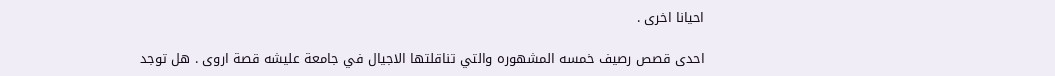احيانا اخرى .

احدى قصص رصيف خمسه المشهوره والتي تناقلتها الاجيال في جامعة عليشه قصة اروى . هل توجد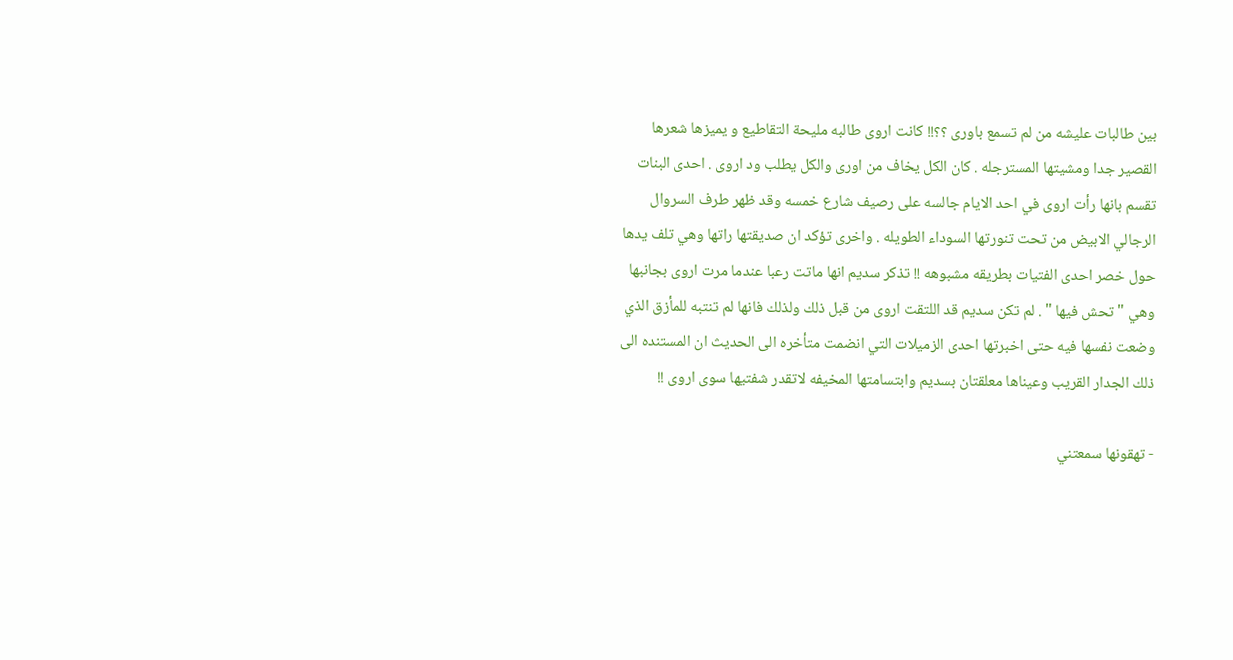بين طالبات عليشه من لم تسمع باورى ؟؟!! كانت اروى طالبه مليحة التقاطيع و يميزها شعرها القصير جدا ومشيتها المسترجله . كان الكل يخاف من اورى والكل يطلب ود اروى . احدى البنات تقسم بانها رأت اروى في احد الايام جالسه على رصيف شارع خمسه وقد ظهر طرف السروال الرجالي الابيض من تحت تنورتها السوداء الطويله . واخرى تؤكد ان صديقتها راتها وهي تلف يدها حول خصر احدى الفتيات بطريقه مشبوهه !! تذكر سديم انها ماتت رعبا عندما مرت اروى بجانبها وهي " تحش فيها " . لم تكن سديم قد اللتقت اروى من قبل ذلك ولذلك فانها لم تنتبه للمأزق الذي وضعت نفسها فيه حتى اخبرتها احدى الزميلات التي انضمت متأخره الى الحديث ان المستنده الى ذلك الجدار القريب وعيناها معلقتان بسديم وابتسامتها المخيفه لاتقدر شفتيها سوى اروى !!

- تهقونها سمعتني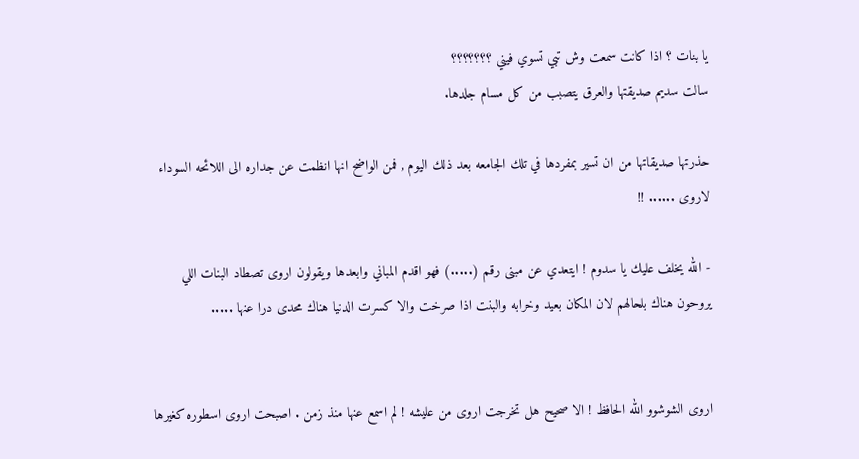يا بنات ؟ اذا كانت سمعت وش تبي تسوي فيني ؟؟؟؟؟؟؟
سالت سديم صديقتها والعرق يتصبب من كل مسام جلدها.

حذرتها صديقاتها من ان تسير بمفردها في تلك الجامعه بعد ذلك اليوم , فمن الواضح انها انظمت عن جداره الى اللائحه السوداء لاروى ...... !!

- الله يخلف عليك يا سدوم ! ايتعدي عن مبنى رقم (.....) فهو اقدم المباني وابعدها ويقولون اروى تصطاد البنات اللي يروحون هناك بلحالهم لان المكان بعيد وخرابه والبنت اذا صرخت والا كسرت الدنيا هناك محدى درا عنها .....


اروى الشوشوو الله الحافظ ! الا صحيح هل تخرجت اروى من عليشه ! لم اسمع عنها منذ زمن . اصبحت اروى اسطوره كغيرها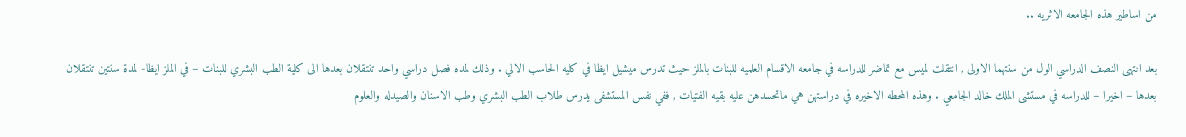من اساطير هذه الجامعه الاثريه ..

بعد انتهى النصف الدراسي الول من سنتهما الاولى , انتقلت لميس مع تماضر للدراسه في جامعه الاقسام العلميه للبنات بالملز حيث تدرس ميشيل ايظا في كليه الحاسب الالي . وذلك لمده فصل دراسي واحد تنتقلان بعدها الى كلية الطب البشري للبنات – في الملز ايظا- لمدة سنتين تنتقلان بعدها – اخيرا – للدراسه في مستشى الملك خالد الجامعي . وهذه المحطه الاخيره في دراستهن هي ماتحسدهن عليه بقيه الفتيات , ففي نفس المستشفى يدرس طلاب الطب البشري وطب الاسنان والصيدله والعلوم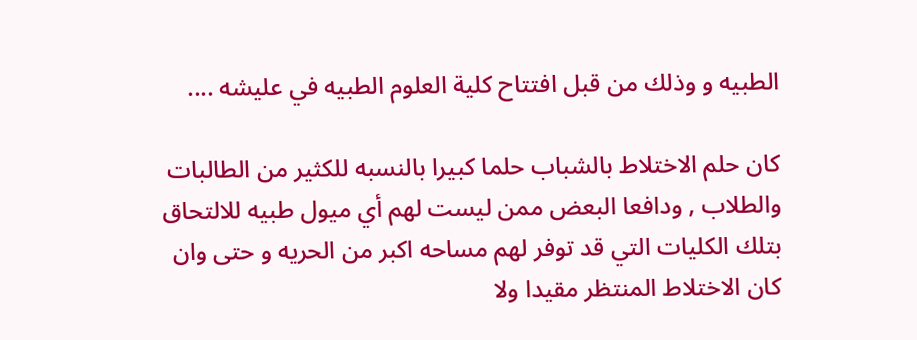الطبيه و وذلك من قبل افتتاح كلية العلوم الطبيه في عليشه ....

كان حلم الاختلاط بالشباب حلما كبيرا بالنسبه للكثير من الطالبات والطلاب , ودافعا البعض ممن ليست لهم أي ميول طبيه للالتحاق بتلك الكليات التي قد توفر لهم مساحه اكبر من الحريه و حتى وان كان الاختلاط المنتظر مقيدا ولا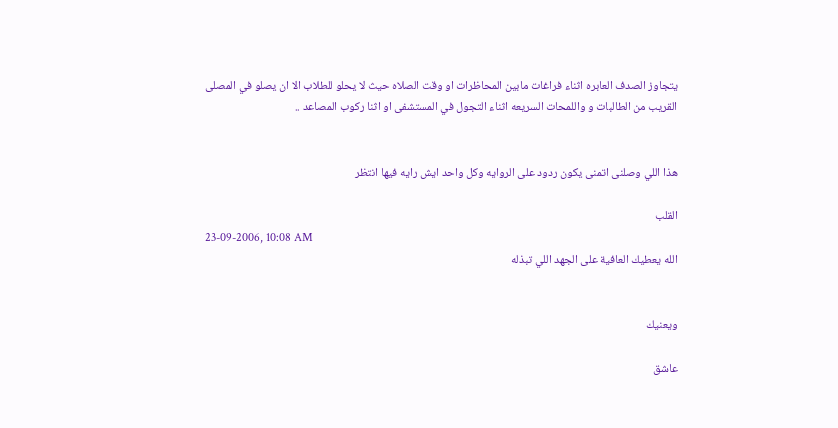يتجاوز الصدف العابره اثناء فراغات مابين المحاظرات او وقت الصلاه حيث لا يحلو للطلاب الا ان يصلو في المصلى القريب من الطالبات و واللمحات السريعه اثناء التجول في المستشفى او اثنا ركوب المصاعد ..


هذا اللي وصلنى اتمنى يكون ردود على الروايه وكل واحد ايش رايه فيها انتظر

القلب
23-09-2006, 10:08 AM
الله يعطيك العافية على الجهد اللي تبذله


ويعنيك

عاشق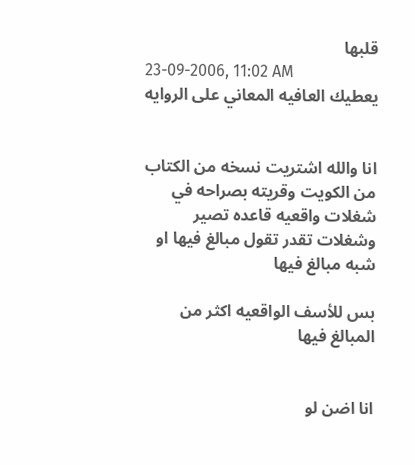قلبها
23-09-2006, 11:02 AM
يعطيك العافيه المعاني على الروايه


انا والله اشتريت نسخه من الكتاب من الكويت وقريته بصراحه في شغلات واقعيه قاعده تصير وشغلات تقدر تقول مبالغ فيها او شبه مبالغ فيها

بس للأسف الواقعيه اكثر من المبالغ فيها


انا اضن لو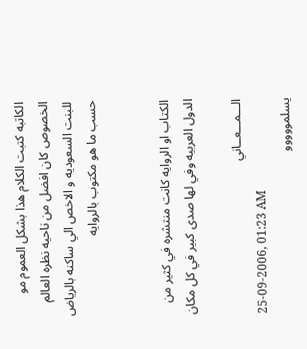الكاتبه كتبت الكلام هذا بشكل العموم مو الخصوص كان افضل من ناحيه نظره العالم للبنت السعوديه و الاخص الي ساكنه بالرياض حسب ما هو مكتوب بالروايه


الكتاب او الروايه كانت منتشره في كثير من الدول العربيه وفي لها صدى كبير في كل مكان

الـــمـــعــاني
25-09-2006, 01:23 AM
يسلمووووو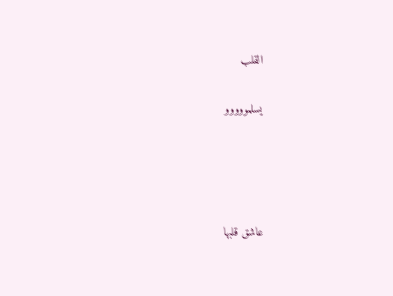القلب

يسلمووووو




عاشق قلبها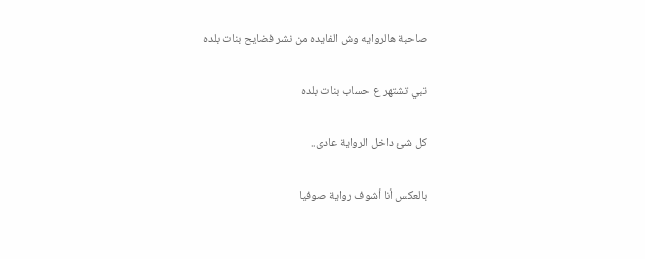صاحبة هالروايه وش الفايده من نشر فضايح بنات بلده

تبي تشتهر ع حساب بنات بلده

كل شئ داخل الرواية عادى..

بالعكس أنا أشوف رواية صوفيا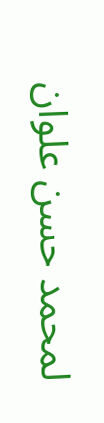لمحمد حسن علوان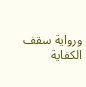ورواية سقف الكفاية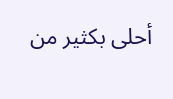أحلى بكثير من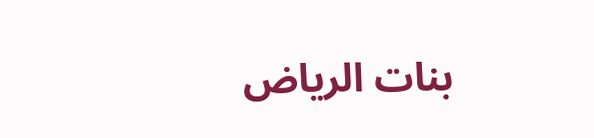بنات الرياض